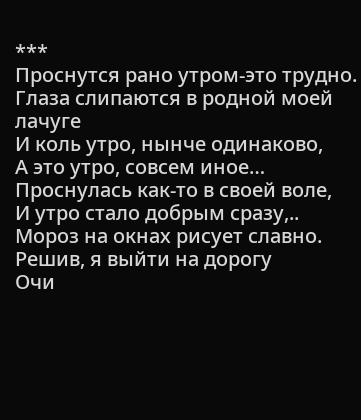***
Проснутся рано утром-это трудно.
Глаза слипаются в родной моей лачуге
И коль утро, нынче одинаково,
А это утро, совсем иное…
Проснулась как-то в своей воле,
И утро стало добрым сразу,..
Мороз на окнах рисует славно.
Решив, я выйти на дорогу
Очи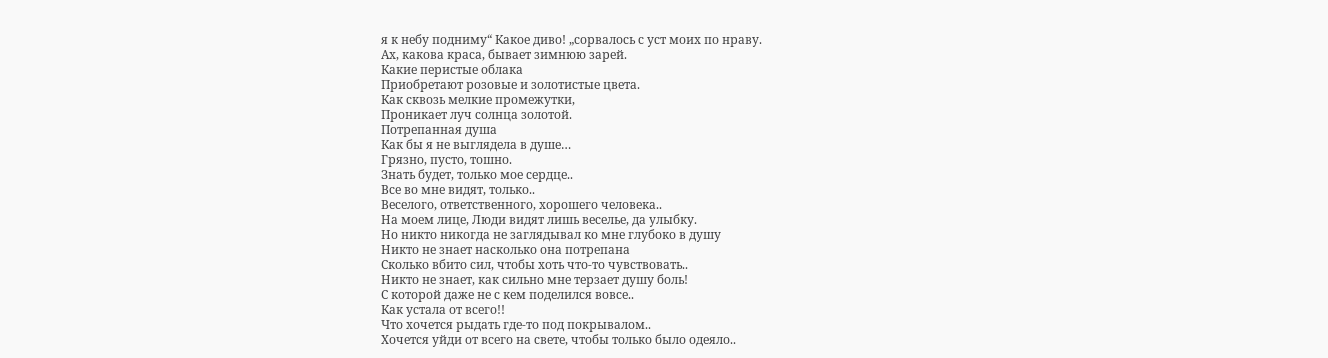я к небу подниму“ Какое диво! „сорвалось с уст моих по нраву.
Ах, какова краса, бывает зимнюю зарей.
Какие перистые облака
Приобретают розовые и золотистые цвета.
Как сквозь мелкие промежутки,
Проникает луч солнца золотой.
Потрепанная душа
Как бы я не выглядела в душе…
Грязно, пусто, тошно.
Знать будет, только мое сердце..
Все во мне видят, только..
Веселого, ответственного, хорошего человека..
На моем лице, Люди видят лишь веселье, да улыбку.
Но никто никогда не заглядывал ко мне глубоко в душу
Никто не знает насколько она потрепана
Сколько вбито сил, чтобы хоть что-то чувствовать..
Никто не знает, как сильно мне терзает душу боль!
С которой даже не с кем поделился вовсе..
Как устала от всего!!
Что хочется рыдать где-то под покрывалом..
Хочется уйди от всего на свете, чтобы только было одеяло..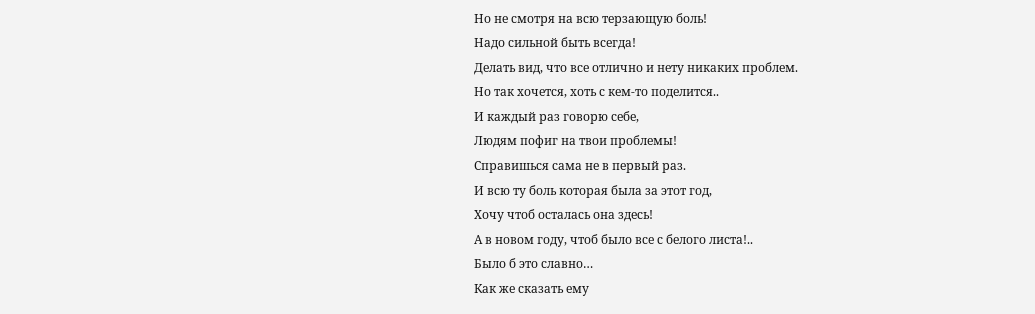Но не смотря на всю терзающую боль!
Надо сильной быть всегда!
Делать вид, что все отлично и нету никаких проблем.
Но так хочется, хоть с кем-то поделится..
И каждый раз говорю себе,
Людям пофиг на твои проблемы!
Справишься сама не в первый раз.
И всю ту боль которая была за этот год,
Хочу чтоб осталась она здесь!
А в новом году, чтоб было все с белого листа!..
Было б это славно…
Как же сказать ему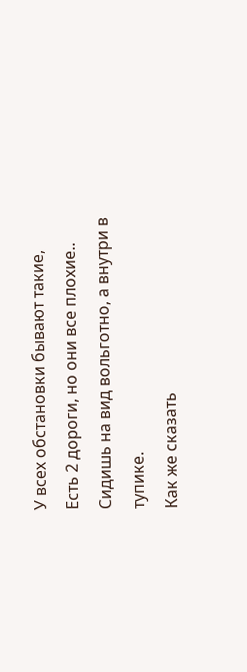У всех обстановки бывают такие,
Есть 2 дороги, но они все плохие..
Сидишь на вид вольготно, а внутри в тупике.
Как же сказать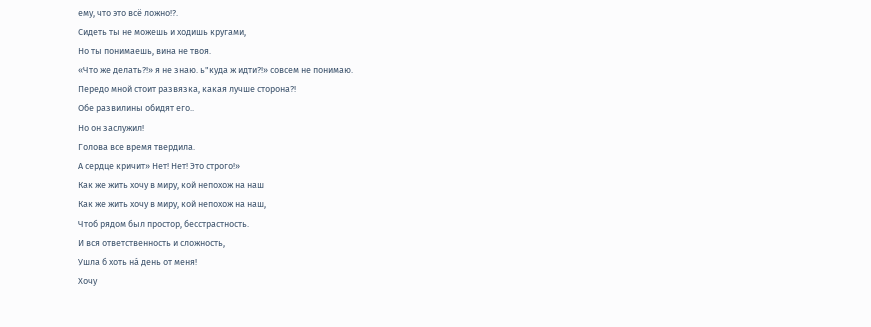ему, что это всë ложно!?.
Сидеть ты не можешь и ходишь кругами,
Но ты понимаешь, вина не твоя.
«Что же делать?!» я не знаю. ь"куда ж идти?!» совсем не понимаю.
Передо мной стоит развязка, какая лучше сторона?!
Обе развилины обидят его..
Но он заслужил!
Голова все время твердила.
А сердце кричит» Нет! Нет! Это строго!»
Как же жить хочу в миру, кой непохож на наш
Как же жить хочу в миру, кой непохож на наш,
Чтоб рядом был простор, бесстрастность.
И вся ответственность и сложность,
Ушла б хоть нá день от меня!
Хочу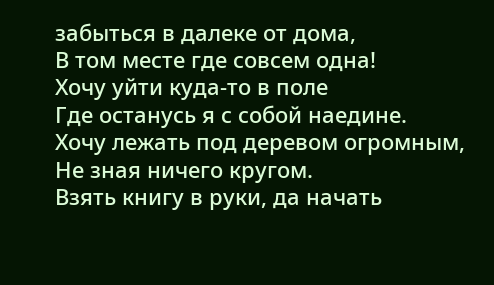забыться в далеке от дома,
В том месте где совсем одна!
Хочу уйти куда-то в поле
Где останусь я с собой наедине.
Хочу лежать под деревом огромным,
Не зная ничего кругом.
Взять книгу в руки, да начать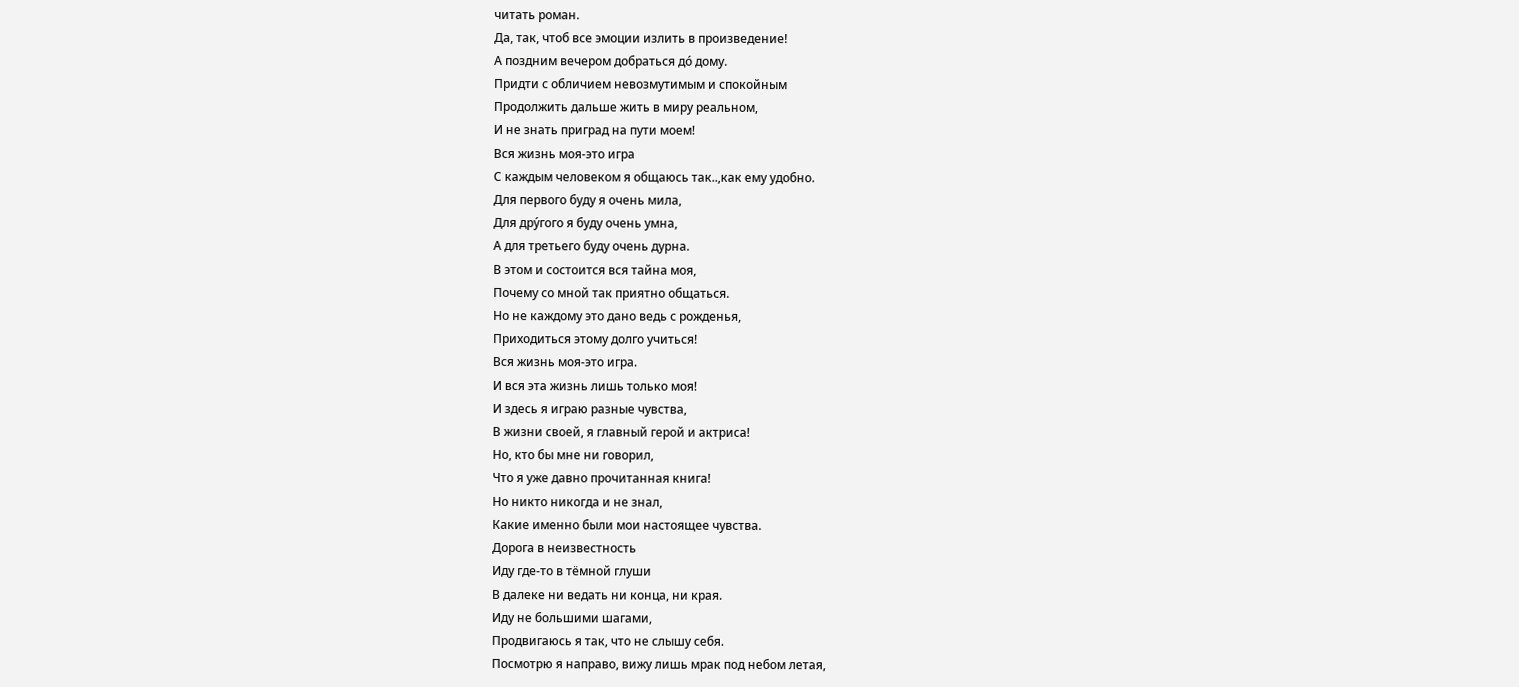читать роман.
Да, так, чтоб все эмоции излить в произведение!
А поздним вечером добраться дó дому.
Придти с обличием невозмутимым и спокойным
Продолжить дальше жить в миру реальном,
И не знать приград на пути моем!
Вся жизнь моя-это игра
С каждым человеком я общаюсь так..,как ему удобно.
Для первого буду я очень мила,
Для дру́гого я буду очень умна,
А для третьего буду очень дурна.
В этом и состоится вся тайна моя,
Почему со мной так приятно общаться.
Но не каждому это дано ведь с рожденья,
Приходиться этому долго учиться!
Вся жизнь моя-это игра.
И вся эта жизнь лишь только моя!
И здесь я играю разные чувства,
В жизни своей, я главный герой и актриса!
Но, кто бы мне ни говорил,
Что я уже давно прочитанная книга!
Но никто никогда и не знал,
Какие именно были мои настоящее чувства.
Дорога в неизвестность
Иду где-то в тёмной глуши
В далеке ни ведать ни конца, ни края.
Иду не большими шагами,
Продвигаюсь я так, что не слышу себя.
Посмотрю я направо, вижу лишь мрак под небом летая,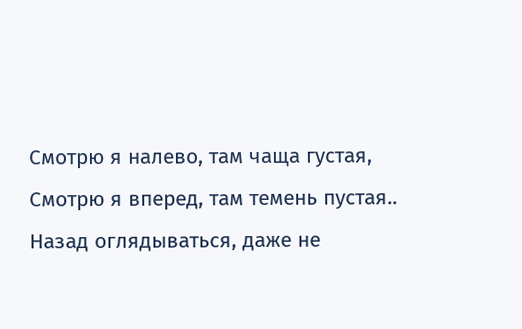Смотрю я налево, там чаща густая,
Смотрю я вперед, там темень пустая..
Назад оглядываться, даже не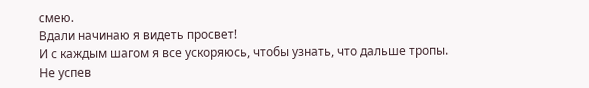смею.
Вдали начинаю я видеть просвет!
И с каждым шагом я все ускоряюсь, чтобы узнать, что дальше тропы.
Не успев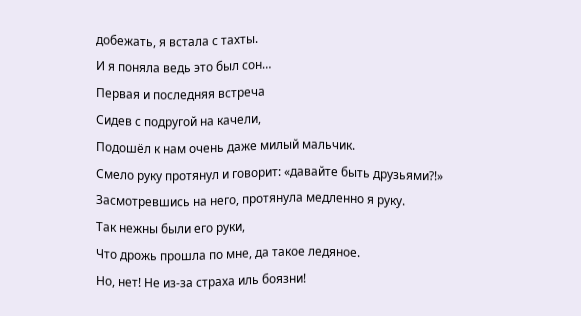добежать, я встала с тахты.
И я поняла ведь это был сон…
Первая и последняя встреча
Сидев с подругой на качели,
Подошёл к нам очень даже милый мальчик.
Смело руку протянул и говорит: «давайте быть друзьями?!»
Засмотревшись на него, протянула медленно я руку.
Так нежны были его руки,
Что дрожь прошла по мне, да такое ледяное.
Но, нет! Не из-за страха иль боязни!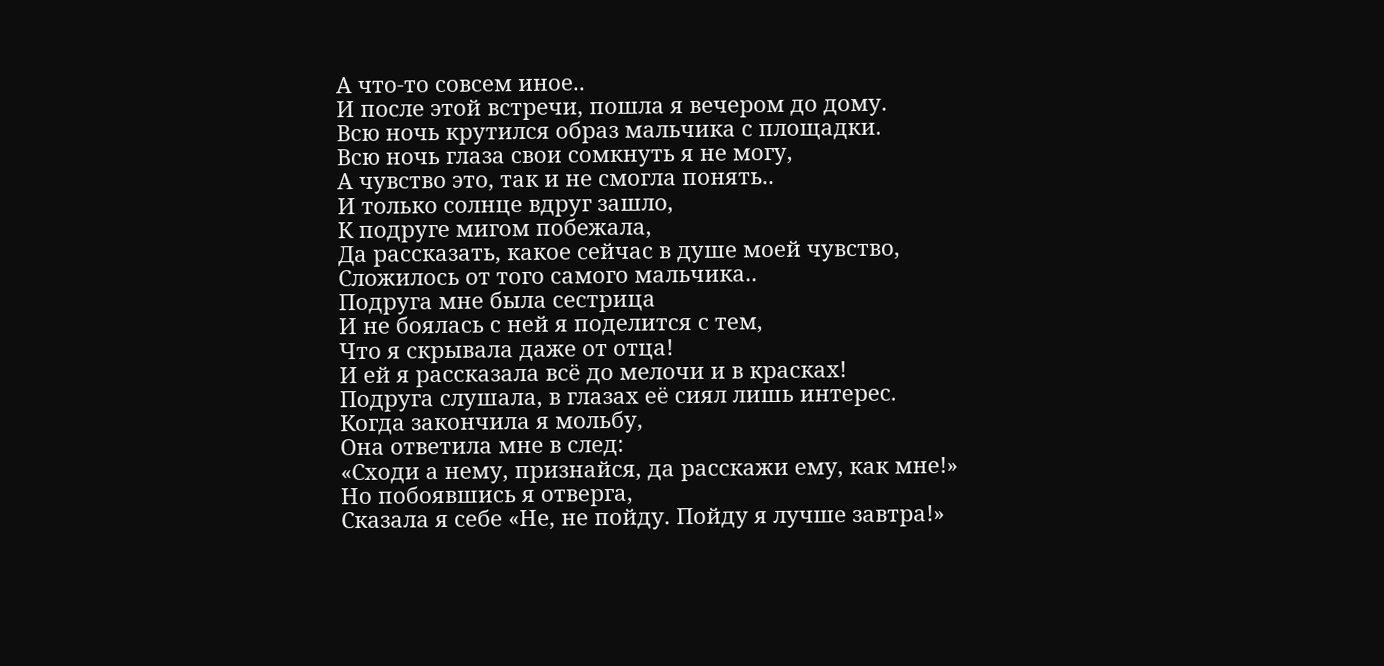А что-то совсем иное..
И после этой встречи, пошла я вечером до дому.
Всю ночь крутился образ мальчика с площадки.
Всю ночь глаза свои сомкнуть я не могу,
А чувство это, так и не смогла понять..
И только солнце вдруг зашло,
К подруге мигом побежала,
Да рассказать, какое сейчас в душе моей чувство,
Сложилось от того самого мальчика..
Подруга мне была сестрица
И не боялась с ней я поделится с тем,
Что я скрывала даже от отца!
И ей я рассказала всё до мелочи и в красках!
Подруга слушала, в глазах её сиял лишь интерес.
Когда закончила я мольбу,
Она ответила мне в след:
«Сходи а нему, признайся, да расскажи ему, как мне!»
Но побоявшись я отверга,
Сказала я себе «Не, не пойду. Пойду я лучше завтра!»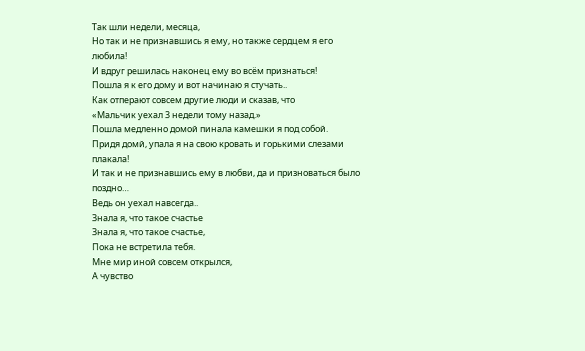Так шли недели, месяца,
Но так и не признавшись я ему, но также сердцем я его любила!
И вдруг решилась наконец ему во всём признаться!
Пошла я к его дому и вот начинаю я стучать..
Как отперают совсем другие люди и сказав, что
«Мальчик уехал 3 недели тому назад.»
Пошла медленно домой пинала камешки я под собой.
Придя домй, упала я на свою кровать и горькими слезами плакала!
И так и не признавшись ему в любви, да и призноваться было поздно…
Ведь он уехал навсегда..
Знала я, что такое счастье
Знала я, что такое счастье,
Пока не встретила тебя.
Мне мир иной совсем открылся,
А чувство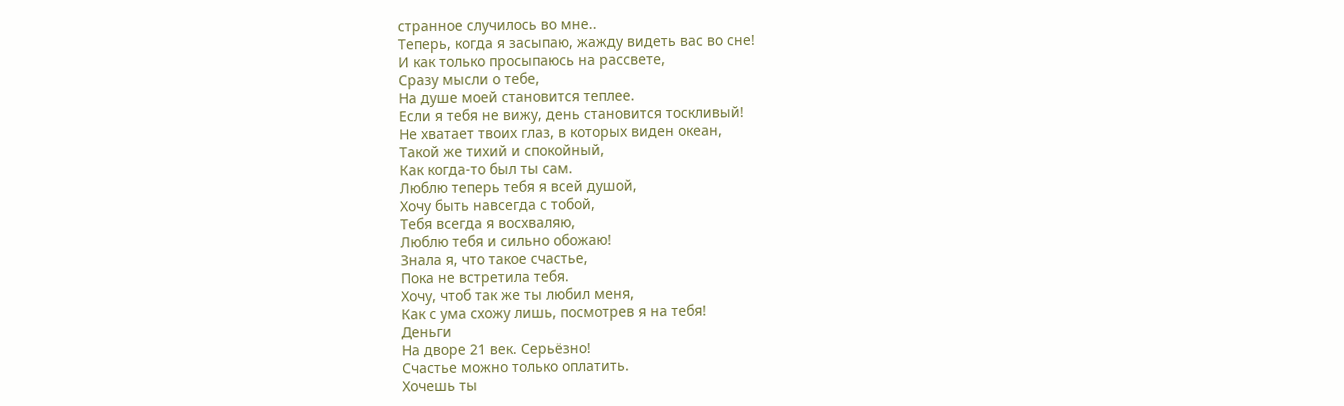странное случилось во мне..
Теперь, когда я засыпаю, жажду видеть вас во сне!
И как только просыпаюсь на рассвете,
Сразу мысли о тебе,
На душе моей становится теплее.
Если я тебя не вижу, день становится тоскливый!
Не хватает твоих глаз, в которых виден океан,
Такой же тихий и спокойный,
Как когда-то был ты сам.
Люблю теперь тебя я всей душой,
Хочу быть навсегда с тобой,
Тебя всегда я восхваляю,
Люблю тебя и сильно обожаю!
Знала я, что такое счастье,
Пока не встретила тебя.
Хочу, чтоб так же ты любил меня,
Как с ума схожу лишь, посмотрев я на тебя!
Деньги
На дворе 21 век. Серьёзно!
Счастье можно только оплатить.
Хочешь ты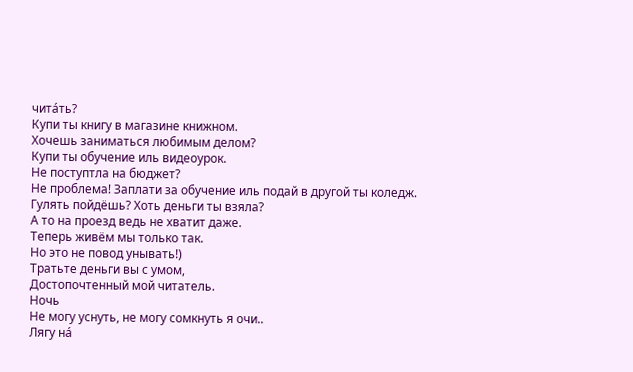читáть?
Купи ты книгу в магазине книжном.
Хочешь заниматься любимым делом?
Купи ты обучение иль видеоурок.
Не поступтла на бюджет?
Не проблема! Заплати за обучение иль подай в другой ты коледж.
Гулять пойдёшь? Хоть деньги ты взяла?
А то на проезд ведь не хватит даже.
Теперь живём мы только так.
Но это не повод унывать!)
Тратьте деньги вы с умом,
Достопочтенный мой читатель.
Ночь
Не могу уснуть, не могу сомкнуть я очи..
Лягу нá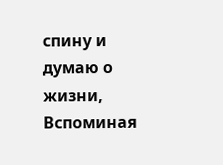спину и думаю о жизни,
Вспоминая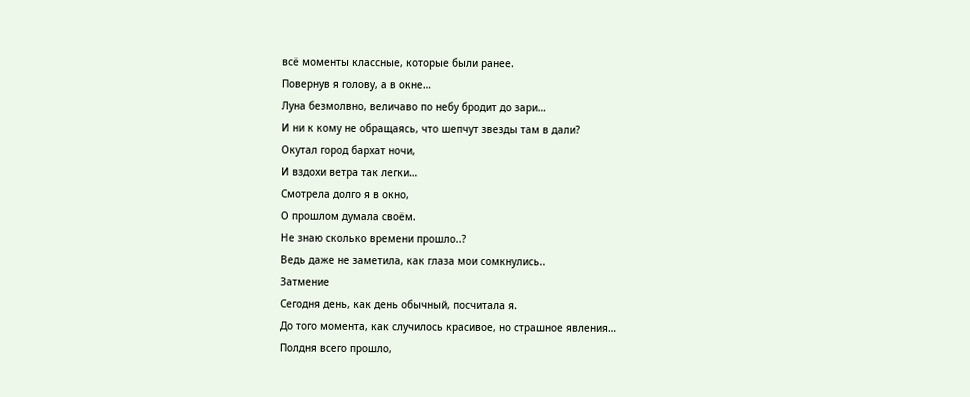всё моменты классные, которые были ранее.
Повернув я голову, а в окне…
Луна безмолвно, величаво по небу бродит до зари…
И ни к кому не обращаясь, что шепчут звезды там в дали?
Окутал город бархат ночи,
И вздохи ветра так легки…
Смотрела долго я в окно,
О прошлом думала своём.
Не знаю сколько времени прошло..?
Ведь даже не заметила, как глаза мои сомкнулись..
Затмение
Сегодня день, как день обычный, посчитала я.
До того момента, как случилось красивое, но страшное явления…
Полдня всего прошло,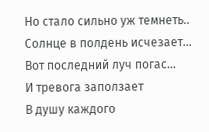Но стало сильно уж темнеть..
Солнце в полдень исчезает…
Вот последний луч погас…
И тревога заползает
В душу каждого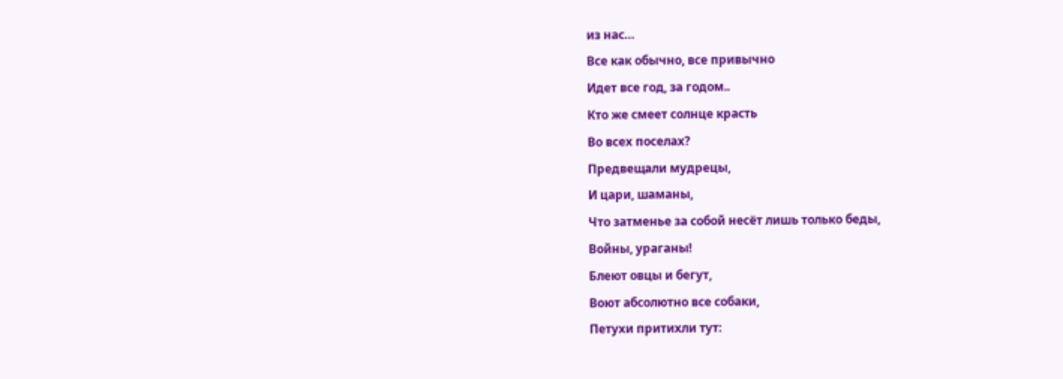из нас…
Все как обычно, все привычно
Идет все год, за годом..
Кто же смеет солнце красть
Во всех поселах?
Предвещали мудрецы,
И цари, шаманы,
Что затменье за собой несёт лишь только беды,
Войны, ураганы!
Блеют овцы и бегут,
Воют абсолютно все собаки,
Петухи притихли тут: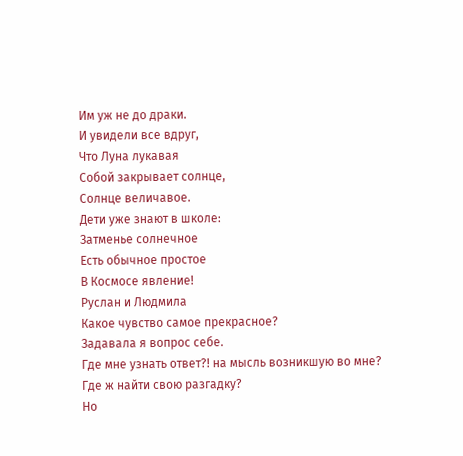Им уж не до драки.
И увидели все вдруг,
Что Луна лукавая
Собой закрывает солнце,
Солнце величавое.
Дети уже знают в школе:
Затменье солнечное
Есть обычное простое
В Космосе явление!
Руслан и Людмила
Какое чувство самое прекрасное?
Задавала я вопрос себе.
Где мне узнать ответ?! на мысль возникшую во мне?
Где ж найти свою разгадку?
Но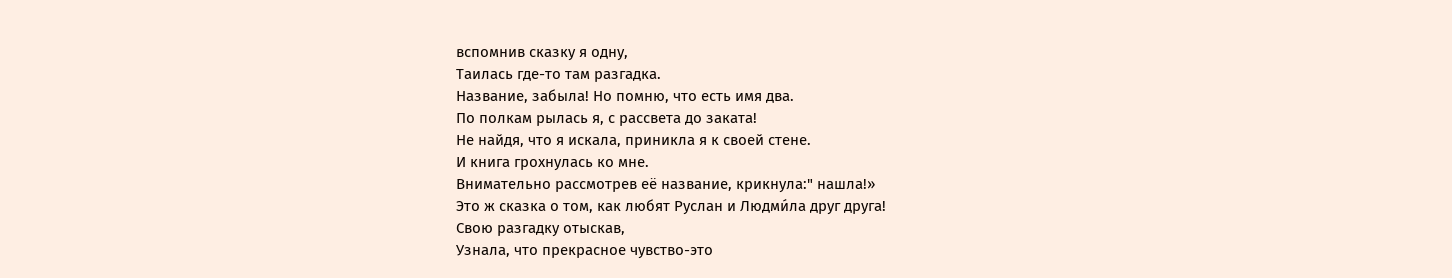вспомнив сказку я одну,
Таилась где-то там разгадка.
Название, забыла! Но помню, что есть имя два.
По полкам рылась я, с рассвета до заката!
Не найдя, что я искала, приникла я к своей стене.
И книга грохнулась ко мне.
Внимательно рассмотрев её название, крикнула:" нашла!»
Это ж сказка о том, как любят Руслан и Людми́ла друг друга!
Свою разгадку отыскав,
Узнала, что прекрасное чувство-это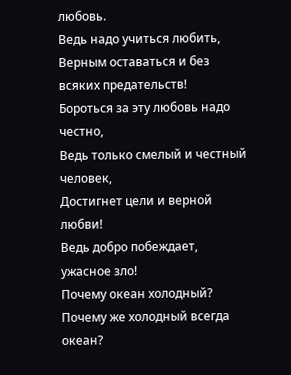любовь.
Ведь надо учиться любить,
Верным оставаться и без всяких предательств!
Бороться за эту любовь надо честно,
Ведь только смелый и честный человек,
Достигнет цели и верной любви!
Ведь добро побеждает, ужасное зло!
Почему океан холодный?
Почему же холодный всегда океан?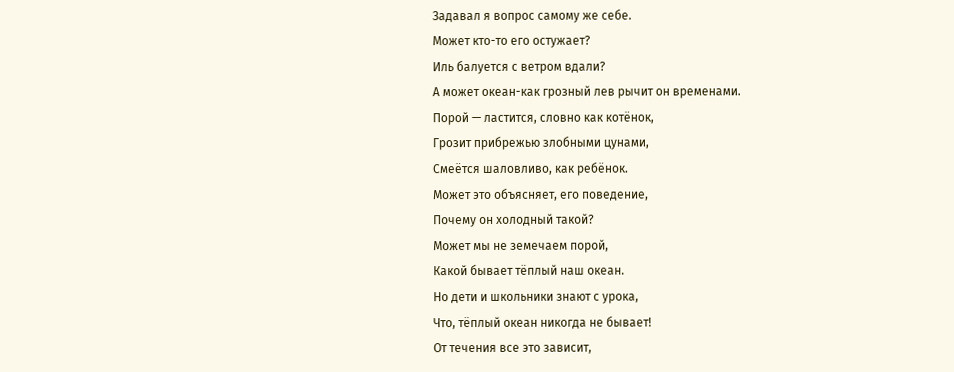Задавал я вопрос самому же себе.
Может кто-то его остужает?
Иль балуется с ветром вдали?
А может океан-как грозный лев рычит он временами.
Порой — ластится, словно как котёнок,
Грозит прибрежью злобными цунами,
Смеётся шаловливо, как ребёнок.
Может это объясняет, его поведение,
Почему он холодный такой?
Может мы не земечаем порой,
Какой бывает тёплый наш океан.
Но дети и школьники знают с урока,
Что, тёплый океан никогда не бывает!
От течения все это зависит,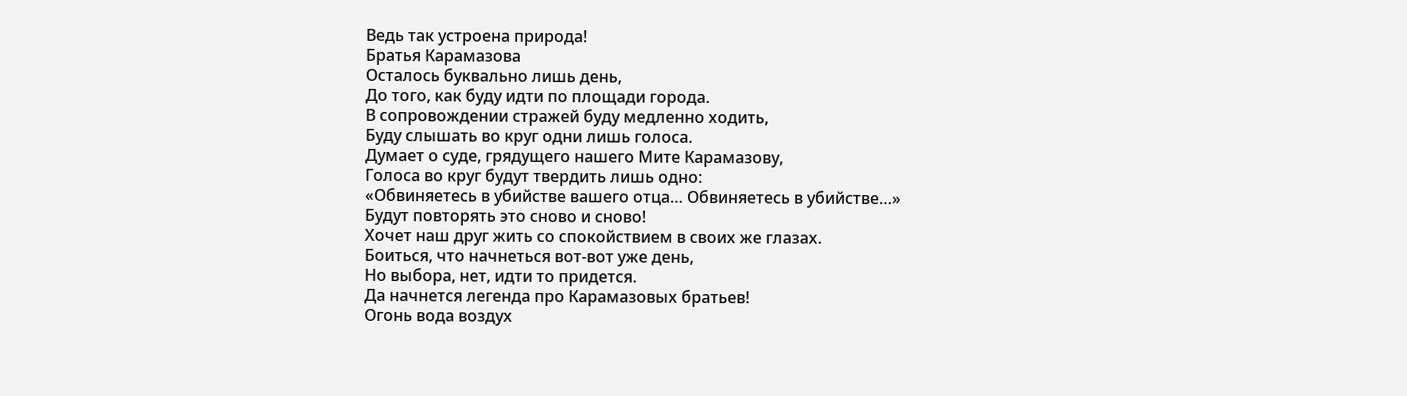Ведь так устроена природа!
Братья Карамазова
Осталось буквально лишь день,
До того, как буду идти по площади города.
В сопровождении стражей буду медленно ходить,
Буду слышать во круг одни лишь голоса.
Думает о суде, грядущего нашего Мите Карамазову,
Голоса во круг будут твердить лишь одно:
«Обвиняетесь в убийстве вашего отца… Обвиняетесь в убийстве…»
Будут повторять это сново и сново!
Хочет наш друг жить со спокойствием в своих же глазах.
Боиться, что начнеться вот-вот уже день,
Но выбора, нет, идти то придется.
Да начнется легенда про Карамазовых братьев!
Огонь вода воздух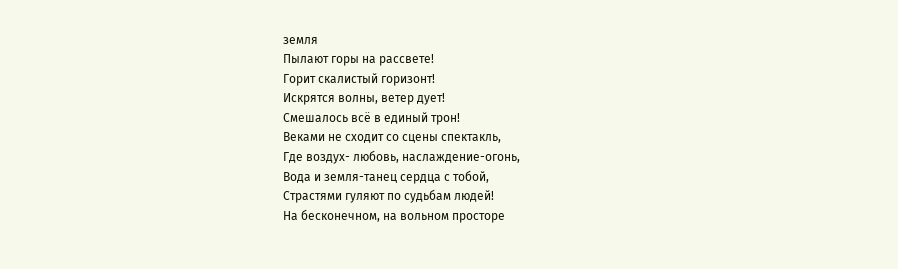земля
Пылают горы на рассвете!
Горит скалистый горизонт!
Искрятся волны, ветер дует!
Смешалось всё в единый трон!
Веками не сходит со сцены спектакль,
Где воздух- любовь, наслаждение-огонь,
Вода и земля-танец сердца с тобой,
Страстями гуляют по судьбам людей!
На бесконечном, на вольном просторе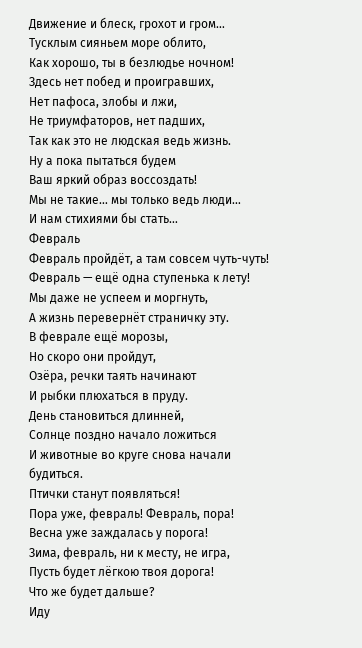Движение и блеск, грохот и гром…
Тусклым сияньем море облито,
Как хорошо, ты в безлюдье ночном!
Здесь нет побед и проигравших,
Нет пафоса, злобы и лжи,
Не триумфаторов, нет падших,
Так как это не людская ведь жизнь.
Ну а пока пытаться будем
Ваш яркий образ воссоздать!
Мы не такие… мы только ведь люди…
И нам стихиями бы стать…
Февраль
Февраль пройдёт, а там совсем чуть-чуть!
Февраль — ещё одна ступенька к лету!
Мы даже не успеем и моргнуть,
А жизнь перевернёт страничку эту.
В феврале ещё морозы,
Но скоро они пройдут,
Озëра, речки таять начинают
И рыбки плюхаться в пруду.
День становиться длинней,
Солнце поздно начало ложиться
И животные во круге снова начали будиться.
Птички станут появляться!
Пора уже, февраль! Февраль, пора!
Весна уже заждалась у порога!
Зима, февраль, ни к месту, не игра,
Пусть будет лёгкою твоя дорога!
Что же будет дальше?
Иду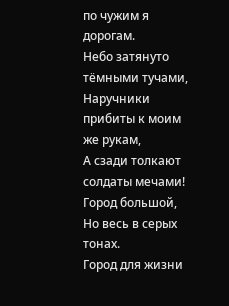по чужим я дорогам.
Небо затянуто тёмными тучами,
Наручники прибиты к моим же рукам,
А сзади толкают солдаты мечами!
Город большой,
Но весь в серых тонах.
Город для жизни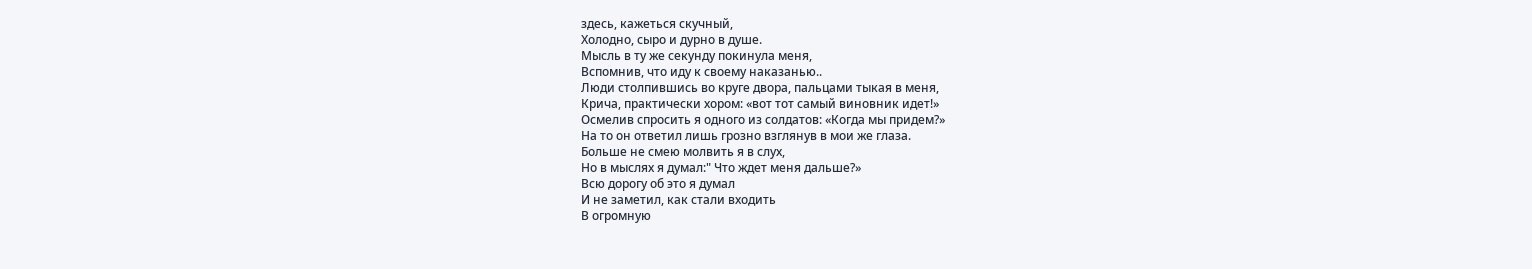здесь, кажеться скучный,
Холодно, сыро и дурно в душе.
Мысль в ту же секунду покинула меня,
Вспомнив, что иду к своему наказанью..
Люди столпившись во круге двора, пальцами тыкая в меня,
Крича, практически хором: «вот тот самый виновник идет!»
Осмелив спросить я одного из солдатов: «Когда мы придем?»
На то он ответил лишь грозно взглянув в мои же глаза.
Больше не смею молвить я в слух,
Но в мыслях я думал:" Что ждет меня дальше?»
Всю дорогу об это я думал
И не заметил, как стали входить
В огромную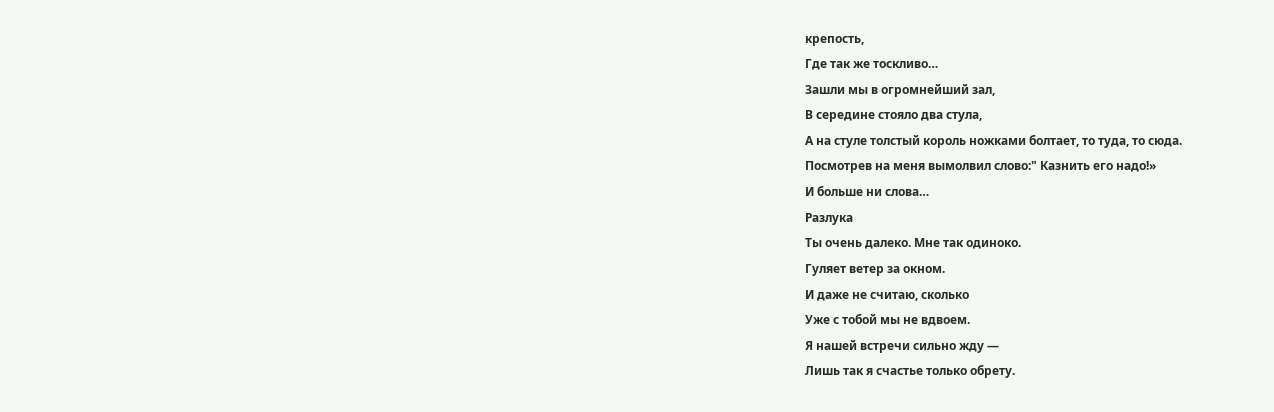крепость,
Где так же тоскливо…
Зашли мы в огромнейший зал,
В середине стояло два стула,
А на стуле толстый король ножками болтает, то туда, то сюда.
Посмотрев на меня вымолвил слово:" Казнить его надо!»
И больше ни слова…
Разлука
Ты очень далеко. Мне так одиноко.
Гуляет ветер за окном.
И даже не считаю, сколько
Уже с тобой мы не вдвоем.
Я нашей встречи сильно жду —
Лишь так я счастье только обрету.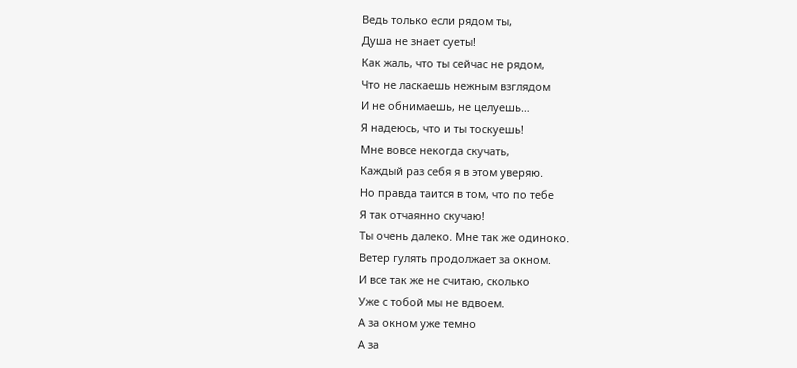Ведь только если рядом ты,
Душа не знает суеты!
Как жаль, что ты сейчас не рядом,
Что не ласкаешь нежным взглядом
И не обнимаешь, не целуешь…
Я надеюсь, что и ты тоскуешь!
Мне вовсе некогда скучать,
Каждый раз себя я в этом уверяю.
Но правда таится в том, что по тебе
Я так отчаянно скучаю!
Ты очень далеко. Мне так же одиноко.
Ветер гулять продолжает за окном.
И все так же не считаю, сколько
Уже с тобой мы не вдвоем.
А за окном уже темно
А за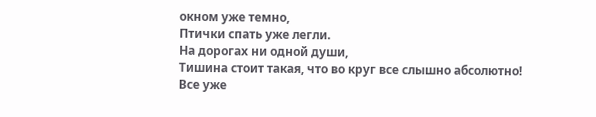окном уже темно,
Птички спать уже легли.
На дорогах ни одной души,
Тишина стоит такая, что во круг все слышно абсолютно!
Все уже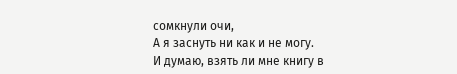сомкнули очи,
А я заснуть ни как и не могу.
И думаю, взять ли мне книгу в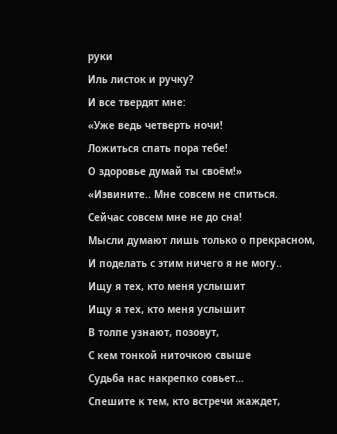руки
Иль листок и ручку?
И все твердят мне:
«Уже ведь четверть ночи!
Ложиться спать пора тебе!
О здоровье думай ты своём!»
«Извините.. Мне совсем не спиться.
Сейчас совсем мне не до сна!
Мысли думают лишь только о прекрасном,
И поделать с этим ничего я не могу..
Ищу я тех, кто меня услышит
Ищу я тех, кто меня услышит
В толпе узнают, позовут,
С кем тонкой ниточкою свыше
Судьба нас накрепко совьет…
Спешите к тем, кто встречи жаждет,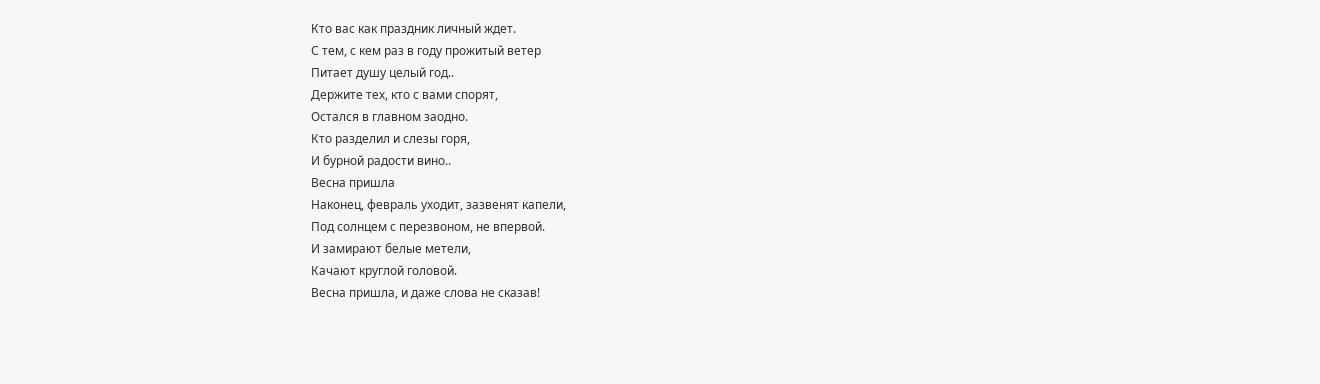Кто вас как праздник личный ждет.
С тем, с кем раз в году прожитый ветер
Питает душу целый год..
Держите тех, кто с вами спорят,
Остался в главном заодно.
Кто разделил и слезы горя,
И бурной радости вино..
Весна пришла
Наконец, февраль уходит, зазвенят капели,
Под солнцем с перезвоном, не впервой.
И замирают белые метели,
Качают круглой головой.
Весна пришла, и даже слова не сказав!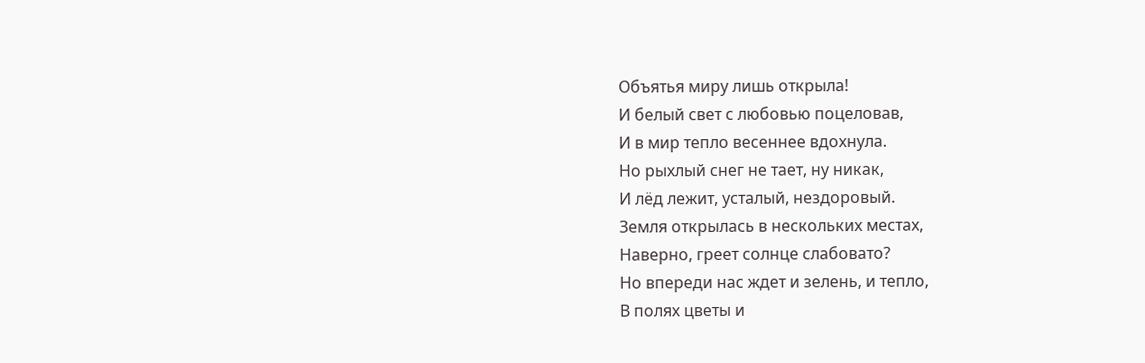Объятья миру лишь открыла!
И белый свет с любовью поцеловав,
И в мир тепло весеннее вдохнула.
Но рыхлый снег не тает, ну никак,
И лёд лежит, усталый, нездоровый.
Земля открылась в нескольких местах,
Наверно, греет солнце слабовато?
Но впереди нас ждет и зелень, и тепло,
В полях цветы и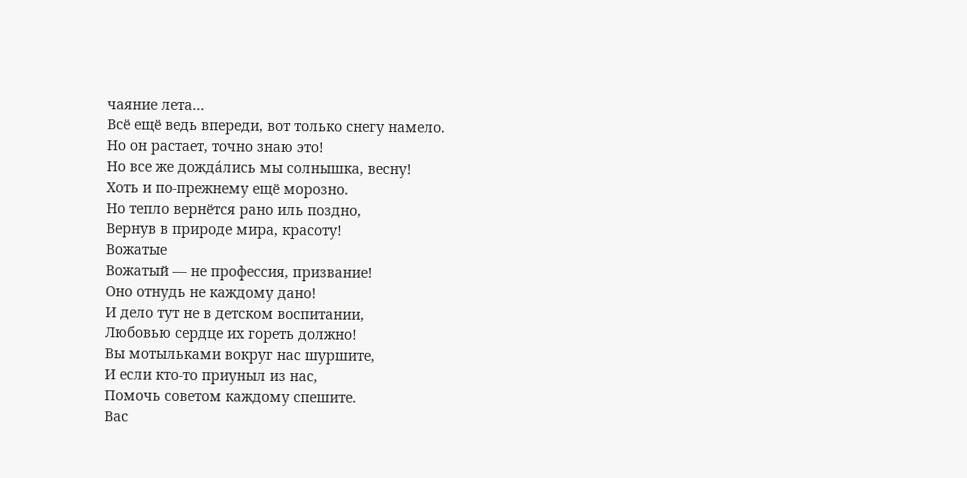чаяние лета…
Всё ещё ведь впереди, вот только снегу намело.
Но он растает, точно знаю это!
Но все же дождáлись мы солнышка, весну!
Хоть и по-прежнему ещё морозно.
Но тепло вернётся рано иль поздно,
Вернув в природе мира, красоту!
Вожатые
Вожатый — не профессия, призвание!
Оно отнудь не каждому дано!
И дело тут не в детском воспитании,
Любовью сердце их гореть должно!
Вы мотыльками вокруг нас шуршите,
И если кто-то приуныл из нас,
Помочь советом каждому спешите.
Вас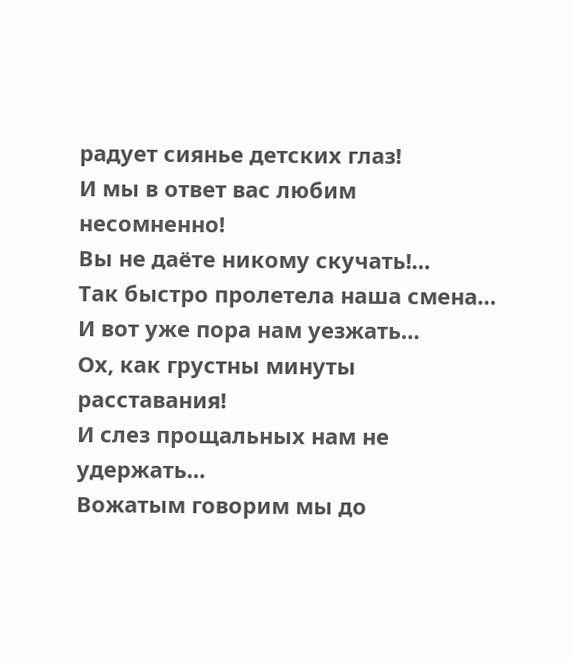радует сиянье детских глаз!
И мы в ответ вас любим несомненно!
Вы не даёте никому скучать!…
Так быстро пролетела наша смена…
И вот уже пора нам уезжать…
Ох, как грустны минуты расставания!
И слез прощальных нам не удержать…
Вожатым говорим мы до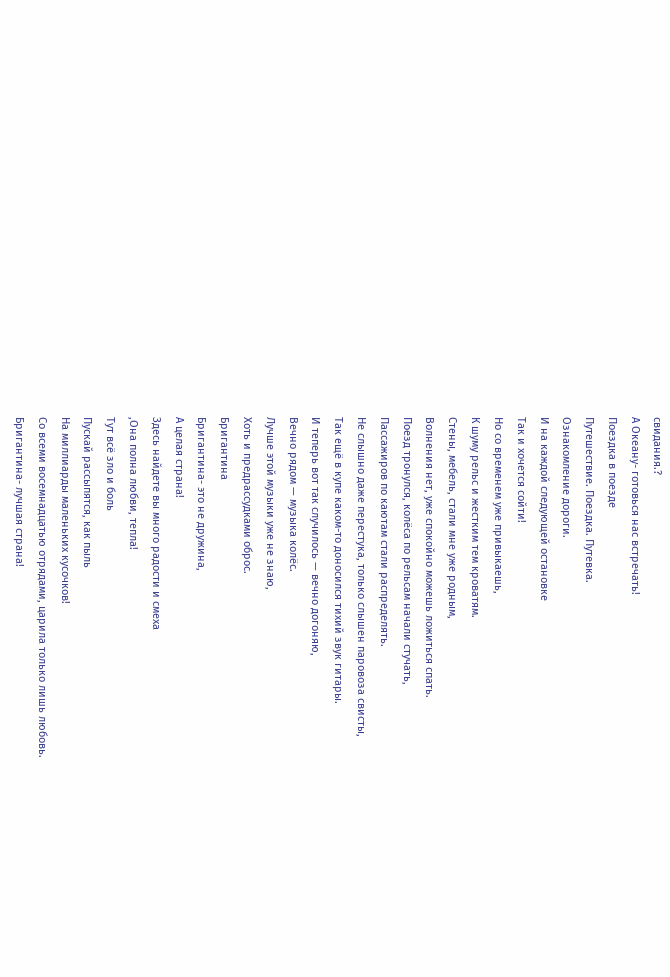свидания.?
А Океану- готовься нас встречать!
Поездка в поезде
Путешествие. Поездка. Путевка.
Ознакомление дороги.
И на каждой следующей остановке
Так и хочется сойти!
Но со временем уже привыкаешь,
К шуму рельс и жестким тем кроватям.
Стены, мебель, стали мне уже родным,
Волнения нет, уже спокойно можешь ложиться спать.
Поезд тронулся, колёса по рельсам начали стучать,
Пассажиров по каютам стали распределять.
Не слышно даже перестука, только слышен паровоза свисты,
Так ещё в купе каком-то доносился тихий звук гитары.
И теперь вот так случилось — вечно догоняю,
Вечно рядом — музыка колёс.
Лучше этой музыки уже не знаю,
Хоть и предрассудками оброс.
Бригантина
Бригантина- это не дружина,
А целая страна!
Здесь найдете вы много радости и смеха
,Она полна любви, тепла!
Тут всё зло и боль
Пускай рассыпятся, как пыль
На миллиарды маленьких кусочков!
Со всеми восемнадцатью отрядами, царила только лишь любовь.
Бригантина- лучшая страна!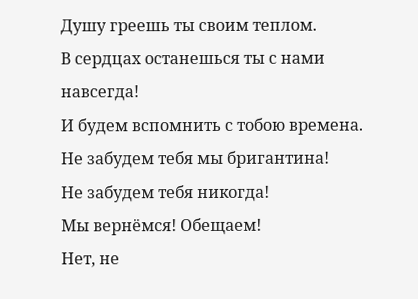Душу греешь ты своим теплом.
В сердцах останешься ты с нами навсегда!
И будем вспомнить с тобою времена.
Не забудем тебя мы бригантина!
Не забудем тебя никогда!
Мы вернёмся! Обещаем!
Нет, не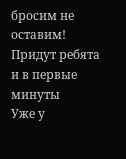бросим не оставим!
Придут ребята и в первые минуты
Уже у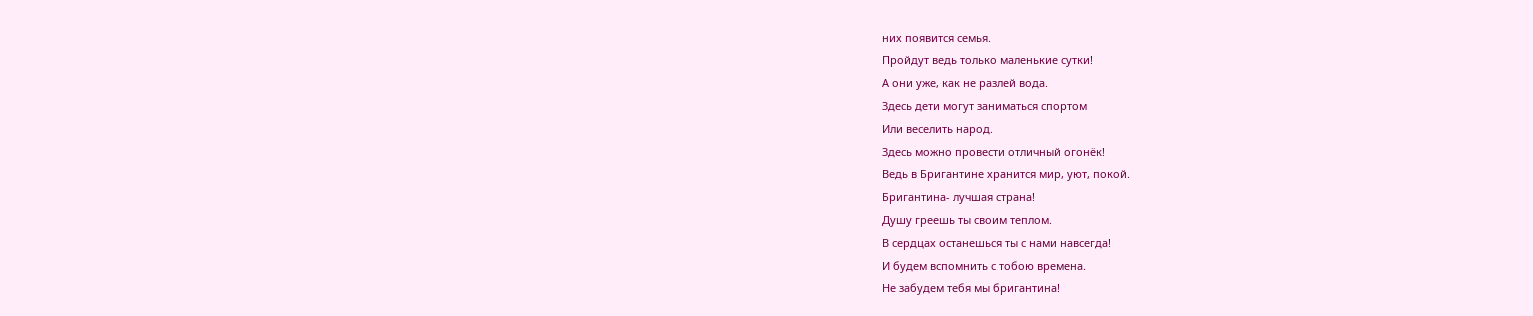них появится семья.
Пройдут ведь только маленькие сутки!
А они уже, как не разлей вода.
Здесь дети могут заниматься спортом
Или веселить народ.
Здесь можно провести отличный огонёк!
Ведь в Бригантине хранится мир, уют, покой.
Бригантина- лучшая страна!
Душу греешь ты своим теплом.
В сердцах останешься ты с нами навсегда!
И будем вспомнить с тобою времена.
Не забудем тебя мы бригантина!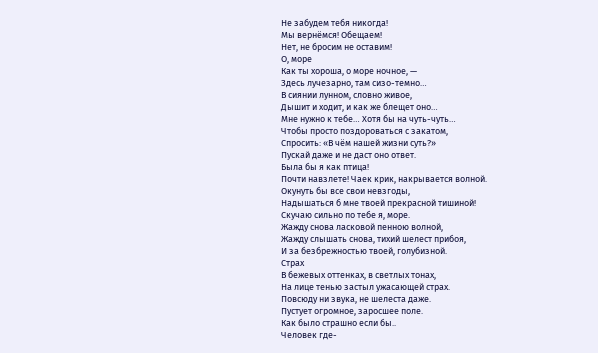Не забудем тебя никогда!
Мы вернёмся! Обещаем!
Нет, не бросим не оставим!
О, море
Как ты хороша, о море ночное, —
Здесь лучезарно, там сизо-темно…
В сиянии лунном, словно живое,
Дышит и ходит, и как же блещет оно…
Мне нужно к тебе… Хотя бы на чуть-чуть…
Чтобы просто поздороваться с закатом,
Спросить: «В чём нашей жизни суть?»
Пускай даже и не даст оно ответ.
Была бы я как птица!
Почти навзлете! Чаек крик, накрывается волной.
Окунуть бы все свои невзгоды,
Надышаться б мне твоей прекрасной тишиной!
Скучаю сильно по тебе я, море.
Жажду снова ласковой пенною волной,
Жажду слышать снова, тихий шелест прибоя,
И за безбрежностью твоей, голубизной.
Страх
В бежевых оттенках, в светлых тонах,
На лице тенью застыл ужасающей страх.
Повсюду ни звука, не шелеста даже.
Пустует огромное, заросшее поле.
Как было страшно если бы..
Человек где-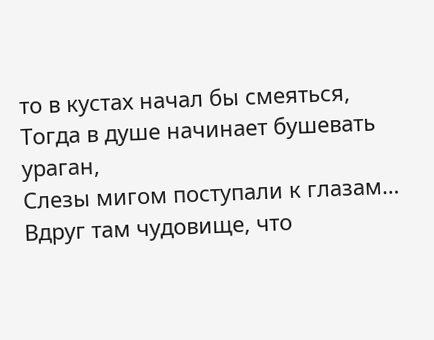то в кустах начал бы смеяться,
Тогда в душе начинает бушевать ураган,
Слезы мигом поступали к глазам…
Вдруг там чудовище, что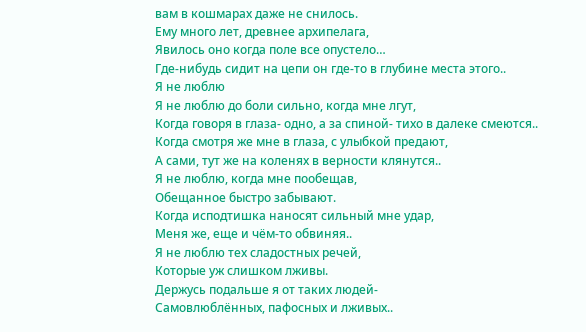вам в кошмарах даже не снилось.
Ему много лет, древнее архипелага,
Явилось оно когда поле все опустело…
Где-нибудь сидит на цепи он где-то в глубине места этого..
Я не люблю
Я не люблю до боли сильно, когда мне лгут,
Когда говоря в глаза- одно, а за спиной- тихо в далеке смеются..
Когда смотря же мне в глаза, с улыбкой предают,
А сами, тут же на коленях в верности клянутся..
Я не люблю, когда мне пообещав,
Обещанное быстро забывают.
Когда исподтишка наносят сильный мне удар,
Меня же, еще и чём-то обвиняя..
Я не люблю тех сладостных речей,
Которые уж слишком лживы.
Держусь подальше я от таких людей-
Самовлюблённых, пафосных и лживых..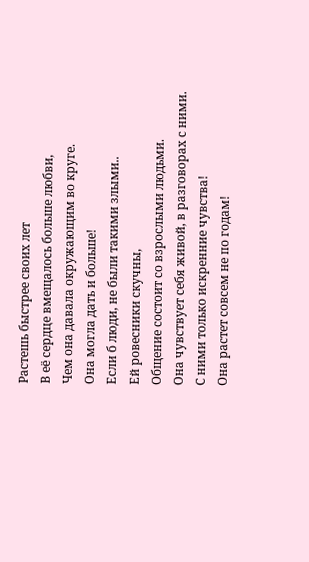Растешь быстрее своих лет
В её сердце вмещалось больше любви,
Чем она давала окружающим во круге.
Она могла дать и больше!
Если б люди, не были такими злыми..
Ей ровесники скучны,
Общение состоит со взрослыми людьми.
Она чувствует себя живой, в разговорах с ними.
С ними только искренние чувства!
Она растет совсем не по годам!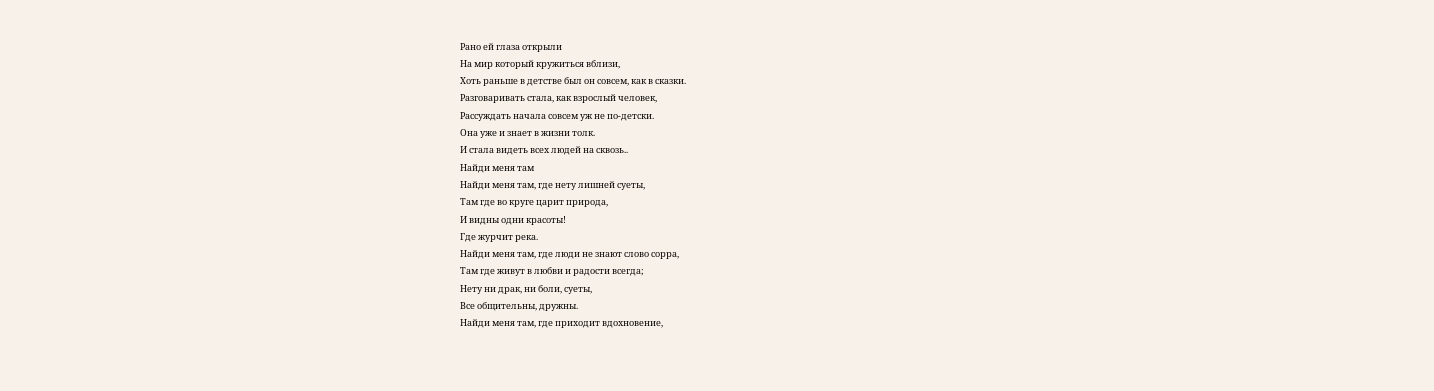Рано ей глаза открыли
На мир который кружиться вблизи,
Хоть раньше в детстве был он совсем, как в сказки.
Разговаривать стала, как взрослый человек,
Рассуждать начала совсем уж не по-детски.
Она уже и знает в жизни толк.
И стала видеть всех людей на сквозь..
Найди меня там
Найди меня там, где нету лишней суеты,
Там где во круге царит природа,
И видны одни красоты!
Где журчит река.
Найди меня там, где люди не знают слово сорра,
Там где живут в любви и радости всегда;
Нету ни драк, ни боли, суеты,
Все общительны, дружны.
Найди меня там, где приходит вдохновение,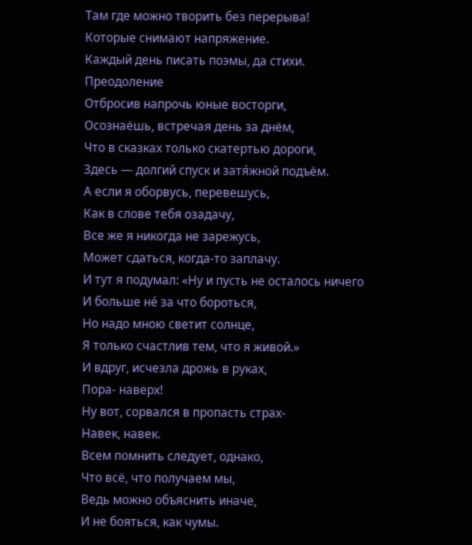Там где можно творить без перерыва!
Которые снимают напряжение.
Каждый день писать поэмы, да стихи.
Преодоление
Отбросив напрочь юные восторги,
Осознаёшь, встречая день за днём,
Что в сказках только скатертью дороги,
Здесь — долгий спуск и затя́жной подъём.
А если я оборвусь, перевешусь,
Как в слове тебя озадачу,
Все же я никогда не зарежусь,
Может сдаться, когда-то заплачу.
И тут я подумал: «Ну и пусть не осталось ничего
И больше нé за что бороться,
Но надо мною светит солнце,
Я только счастлив тем, что я живой.»
И вдруг, исчезла дрожь в руках,
Пора- наверх!
Ну вот, сорвался в пропасть страх-
Навек, навек.
Всем помнить следует, однако,
Что всё, что получаем мы,
Ведь можно объяснить иначе,
И не бояться, как чумы.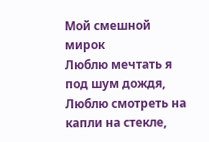Мой смешной мирок
Люблю мечтать я под шум дождя,
Люблю смотреть на капли на стекле,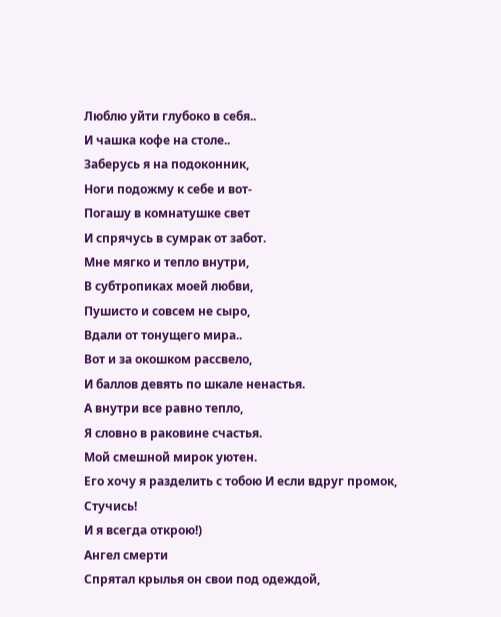Люблю уйти глубоко в себя..
И чашка кофе на столе..
Заберусь я на подоконник,
Ноги подожму к себе и вот-
Погашу в комнатушке свет
И спрячусь в сумрак от забот.
Мне мягко и тепло внутри,
В субтропиках моей любви,
Пушисто и совсем не сыро,
Вдали от тонущего мира..
Вот и за окошком рассвело,
И баллов девять по шкале ненастья.
А внутри все равно тепло,
Я словно в раковине счастья.
Мой смешной мирок уютен.
Его хочу я разделить с тобою И если вдруг промок,
Стучись!
И я всегда открою!)
Ангел смерти
Спрятал крылья он свои под одеждой,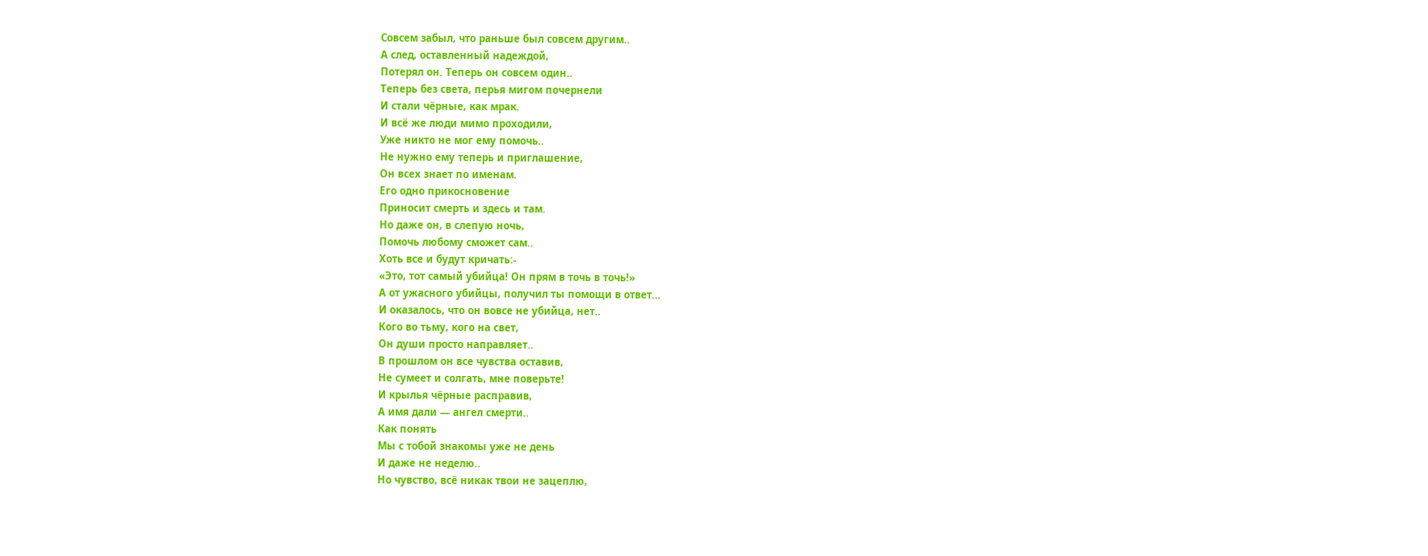Совсем забыл, что раньше был совсем другим..
А след, оставленный надеждой,
Потерял он. Теперь он совсем один..
Теперь без света, перья мигом почернели
И стали чёрные, как мрак.
И всё же люди мимо проходили,
Уже никто не мог ему помочь..
Не нужно ему теперь и приглашение,
Он всех знает по именам.
Его одно прикосновение
Приносит смерть и здесь и там.
Но даже он, в слепую ночь,
Помочь любому сможет сам..
Хоть все и будут кричать:-
«Это, тот самый убийца! Он прям в точь в точь!»
А от ужасного убийцы, получил ты помощи в ответ…
И оказалось, что он вовсе не убийца, нет..
Кого во тьму, кого на свет,
Он души просто направляет..
В прошлом он все чувства оставив,
Не сумеет и солгать, мне поверьте!
И крылья чёрные расправив,
А имя дали — ангел смерти..
Как понять
Мы с тобой знакомы уже не день
И даже не неделю..
Но чувство, всё никак твои не зацеплю,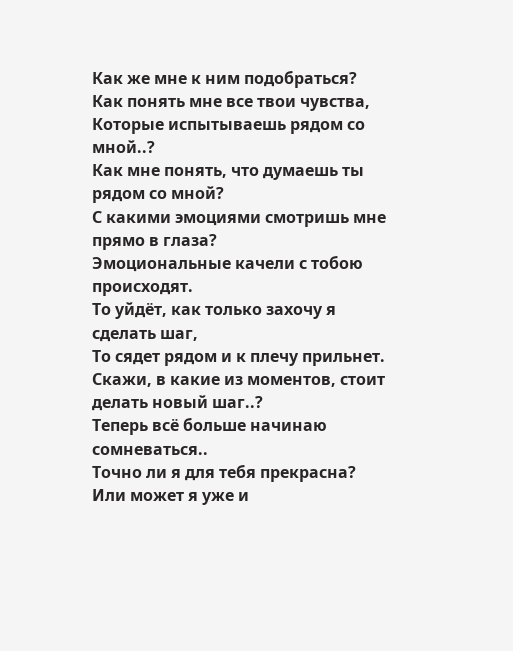Как же мне к ним подобраться?
Как понять мне все твои чувства,
Которые испытываешь рядом со мной..?
Как мне понять, что думаешь ты рядом со мной?
С какими эмоциями смотришь мне прямо в глаза?
Эмоциональные качели с тобою происходят.
То уйдёт, как только захочу я сделать шаг,
То сядет рядом и к плечу прильнет.
Скажи, в какие из моментов, стоит делать новый шаг..?
Теперь всё больше начинаю сомневаться..
Точно ли я для тебя прекрасна?
Или может я уже и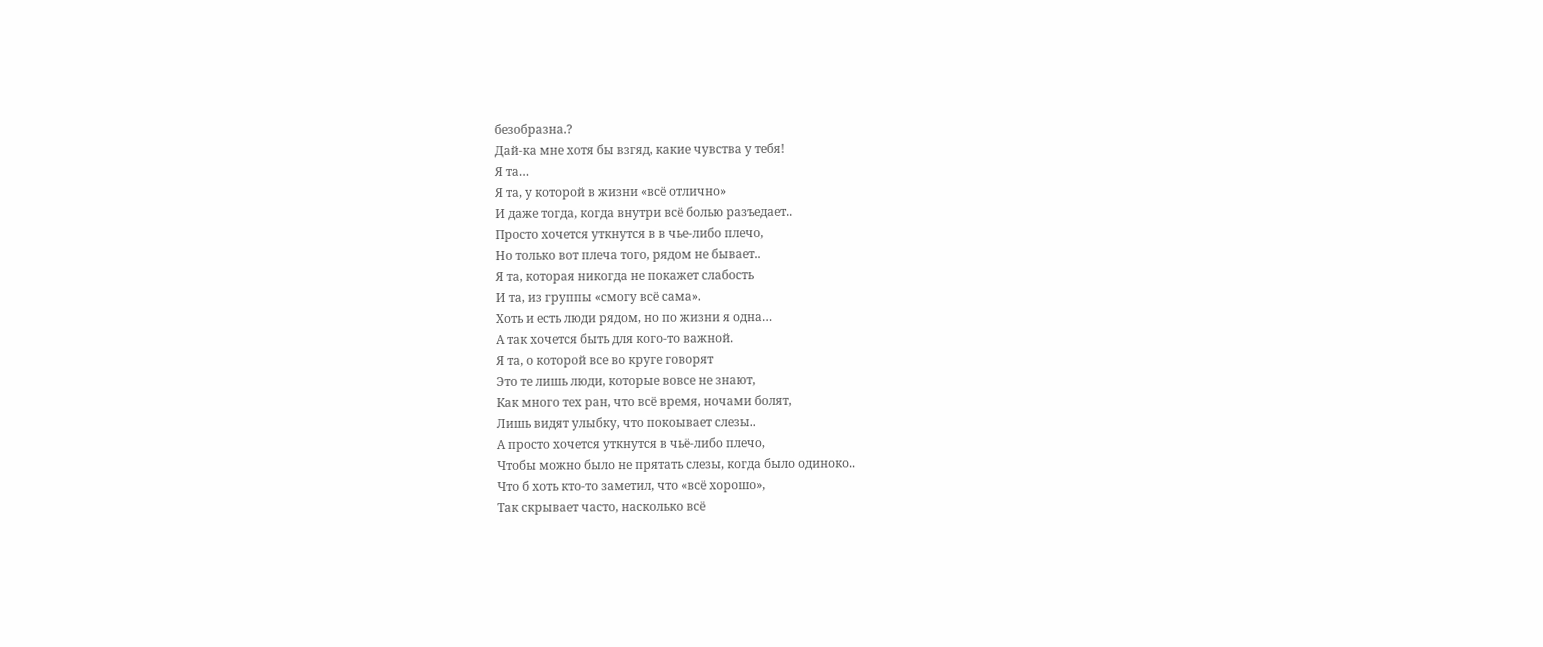безобразна.?
Дай-ка мне хотя бы взгяд, какие чувства у тебя!
Я та…
Я та, у которой в жизни «всё отлично»
И даже тогда, когда внутри всё болью разъедает..
Просто хочется уткнутся в в чье-либо плечо,
Но только вот плеча того, рядом не бывает..
Я та, которая никогда не покажет слабость
И та, из группы «смогу всё сама».
Хоть и есть люди рядом, но по жизни я одна…
А так хочется быть для кого-то важной.
Я та, о которой все во круге говорят
Это те лишь люди, которые вовсе не знают,
Как много тех ран, что всё время, ночами болят,
Лишь видят улыбку, что покоывает слезы..
А просто хочется уткнутся в чьë-либо плечо,
Чтобы можно было не прятать слезы, когда было одиноко..
Что б хоть кто-то заметил, что «всё хорошо»,
Так скрывает часто, насколько всё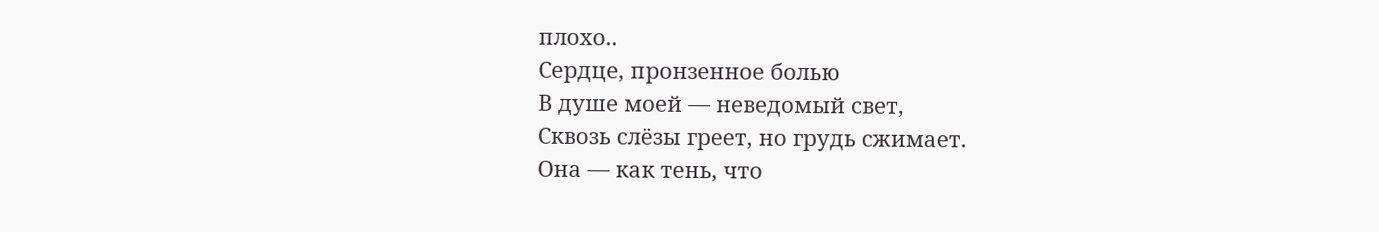плохо..
Сердце, пронзенное болью
В душе моей — неведомый свет,
Сквозь слёзы греет, но грудь сжимает.
Она — как тень, что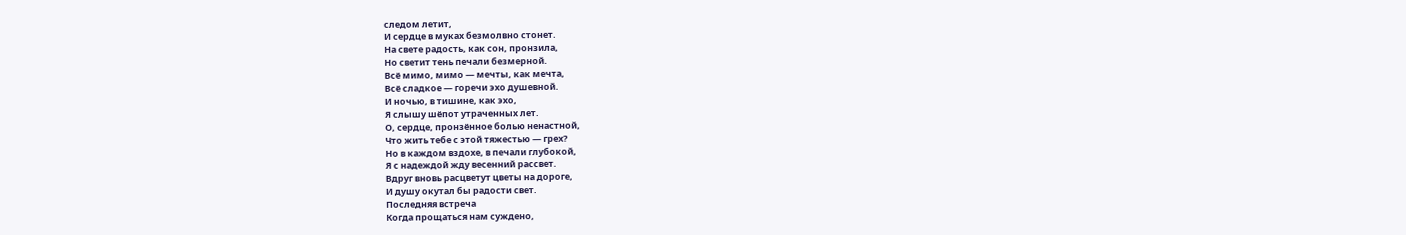следом летит,
И сердце в муках безмолвно стонет.
На свете радость, как сон, пронзила,
Но светит тень печали безмерной.
Всё мимо, мимо — мечты, как мечта,
Всё сладкое — горечи эхо душевной.
И ночью, в тишине, как эхо,
Я слышу шёпот утраченных лет.
О, сердце, пронзённое болью ненастной,
Что жить тебе с этой тяжестью — грех?
Но в каждом вздохе, в печали глубокой,
Я с надеждой жду весенний рассвет.
Вдруг вновь расцветут цветы на дороге,
И душу окутал бы радости свет.
Последняя встреча
Когда прощаться нам суждено,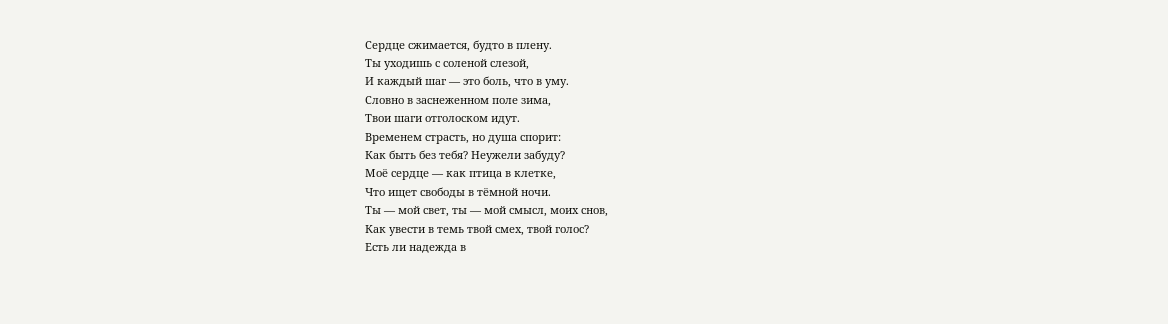Сердце сжимается, будто в плену.
Ты уходишь с соленой слезой,
И каждый шаг — это боль, что в уму.
Словно в заснеженном поле зима,
Твои шаги отголоском идут.
Временем страсть, но душа спорит:
Как быть без тебя? Неужели забуду?
Моё сердце — как птица в клетке,
Что ищет свободы в тёмной ночи.
Ты — мой свет, ты — мой смысл, моих снов,
Как увести в темь твой смех, твой голос?
Есть ли надежда в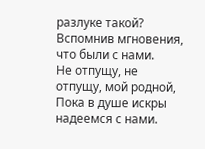разлуке такой?
Вспомнив мгновения, что были с нами.
Не отпущу, не отпущу, мой родной,
Пока в душе искры надеемся с нами.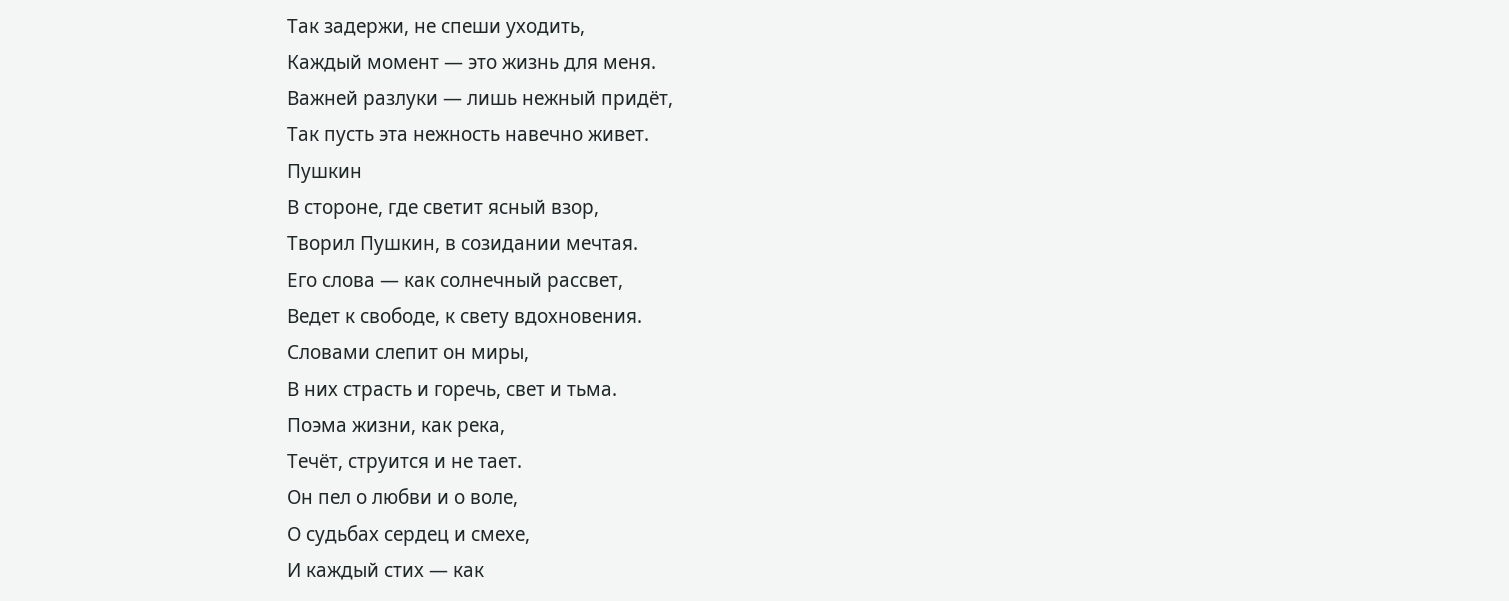Так задержи, не спеши уходить,
Каждый момент — это жизнь для меня.
Важней разлуки — лишь нежный придёт,
Так пусть эта нежность навечно живет.
Пушкин
В стороне, где светит ясный взор,
Творил Пушкин, в созидании мечтая.
Его слова — как солнечный рассвет,
Ведет к свободе, к свету вдохновения.
Словами слепит он миры,
В них страсть и горечь, свет и тьма.
Поэма жизни, как река,
Течёт, струится и не тает.
Он пел о любви и о воле,
О судьбах сердец и смехе,
И каждый стих — как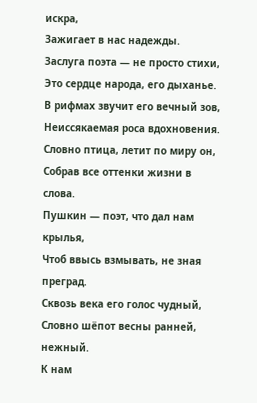искра,
Зажигает в нас надежды.
Заслуга поэта — не просто стихи,
Это сердце народа, его дыханье.
В рифмах звучит его вечный зов,
Неиссякаемая роса вдохновения.
Словно птица, летит по миру он,
Собрав все оттенки жизни в слова.
Пушкин — поэт, что дал нам крылья,
Чтоб ввысь взмывать, не зная преград.
Сквозь века его голос чудный,
Словно шёпот весны ранней, нежный.
К нам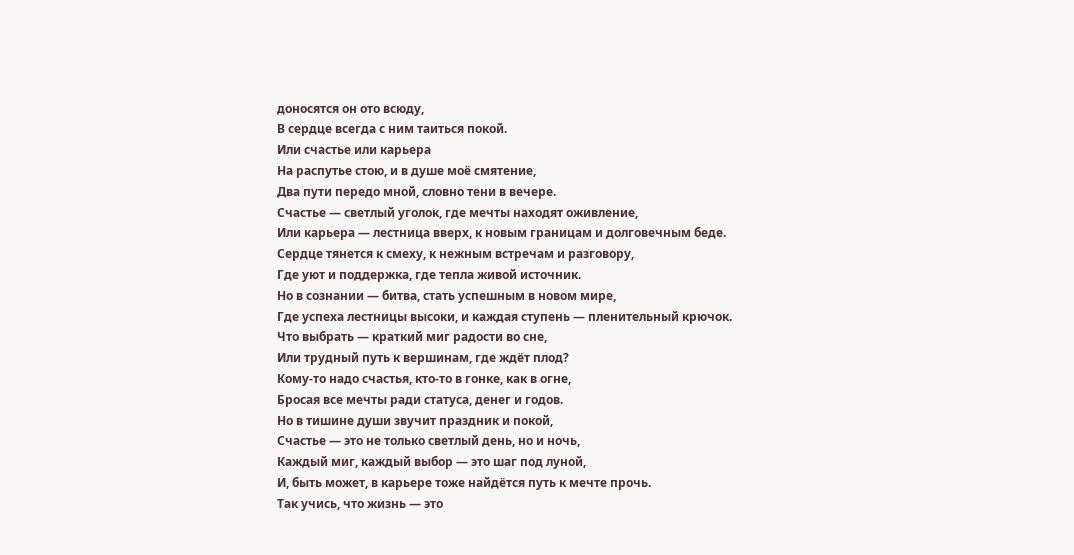доносятся он ото всюду,
В сердце всегда с ним таиться покой.
Или счастье или карьера
На распутье стою, и в душе моё смятение,
Два пути передо мной, словно тени в вечере.
Счастье — светлый уголок, где мечты находят оживление,
Или карьера — лестница вверх, к новым границам и долговечным беде.
Сердце тянется к смеху, к нежным встречам и разговору,
Где уют и поддержка, где тепла живой источник.
Но в сознании — битва, стать успешным в новом мире,
Где успеха лестницы высоки, и каждая ступень — пленительный крючок.
Что выбрать — краткий миг радости во сне,
Или трудный путь к вершинам, где ждёт плод?
Кому-то надо счастья, кто-то в гонке, как в огне,
Бросая все мечты ради статуса, денег и годов.
Но в тишине души звучит праздник и покой,
Счастье — это не только светлый день, но и ночь,
Каждый миг, каждый выбор — это шаг под луной,
И, быть может, в карьере тоже найдётся путь к мечте прочь.
Так учись, что жизнь — это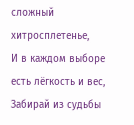сложный хитросплетенье,
И в каждом выборе есть лёгкость и вес,
Забирай из судьбы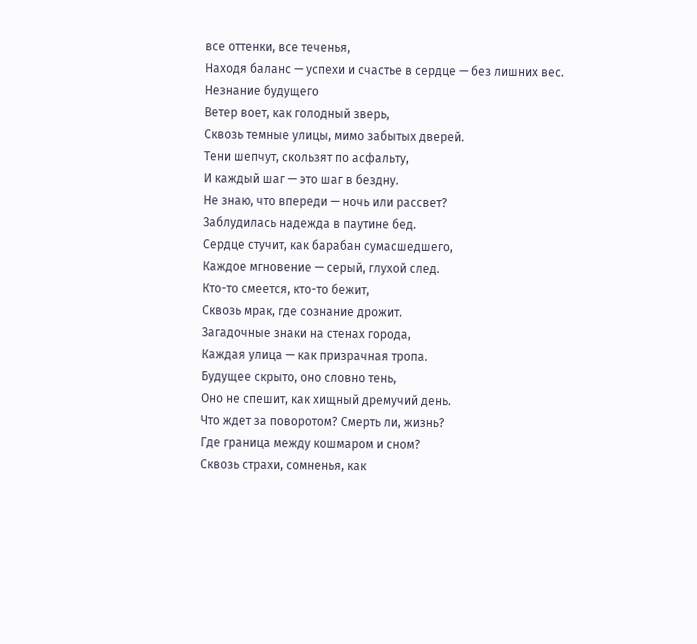все оттенки, все теченья,
Находя баланс — успехи и счастье в сердце — без лишних вес.
Незнание будущего
Ветер воет, как голодный зверь,
Сквозь темные улицы, мимо забытых дверей.
Тени шепчут, скользят по асфальту,
И каждый шаг — это шаг в бездну.
Не знаю, что впереди — ночь или рассвет?
Заблудилась надежда в паутине бед.
Сердце стучит, как барабан сумасшедшего,
Каждое мгновение — серый, глухой след.
Кто-то смеется, кто-то бежит,
Сквозь мрак, где сознание дрожит.
Загадочные знаки на стенах города,
Каждая улица — как призрачная тропа.
Будущее скрыто, оно словно тень,
Оно не спешит, как хищный дремучий день.
Что ждет за поворотом? Смерть ли, жизнь?
Где граница между кошмаром и сном?
Сквозь страхи, сомненья, как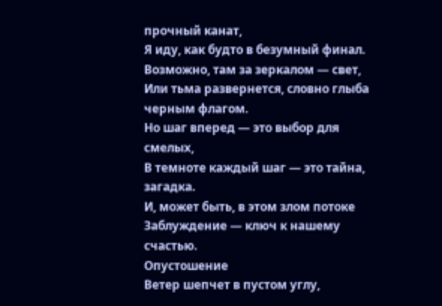прочный канат,
Я иду, как будто в безумный финал.
Возможно, там за зеркалом — свет,
Или тьма развернется, словно глыба черным флагом.
Но шаг вперед — это выбор для смелых,
В темноте каждый шаг — это тайна, загадка.
И, может быть, в этом злом потоке
Заблуждение — ключ к нашему счастью.
Опустошение
Ветер шепчет в пустом углу,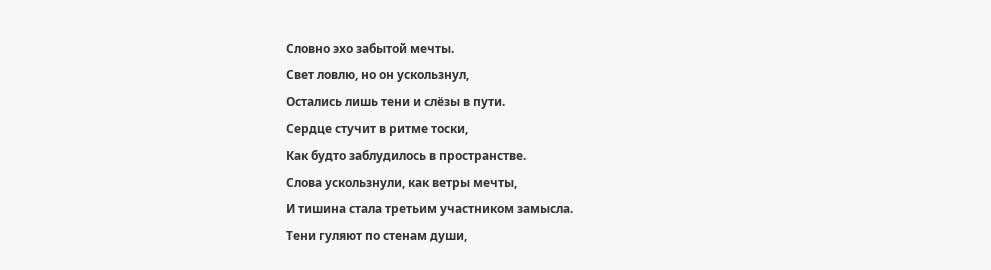Словно эхо забытой мечты.
Свет ловлю, но он ускользнул,
Остались лишь тени и слёзы в пути.
Сердце стучит в ритме тоски,
Как будто заблудилось в пространстве.
Слова ускользнули, как ветры мечты,
И тишина стала третьим участником замысла.
Тени гуляют по стенам души,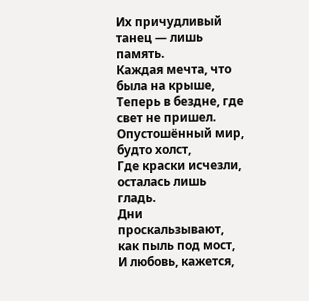Их причудливый танец — лишь память.
Каждая мечта, что была на крыше,
Теперь в бездне, где свет не пришел.
Опустошённый мир, будто холст,
Где краски исчезли, осталась лишь гладь.
Дни проскальзывают, как пыль под мост,
И любовь, кажется,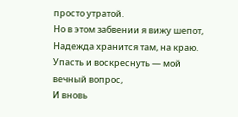просто утратой.
Но в этом забвении я вижу шепот,
Надежда хранится там, на краю.
Упасть и воскреснуть — мой вечный вопрос,
И вновь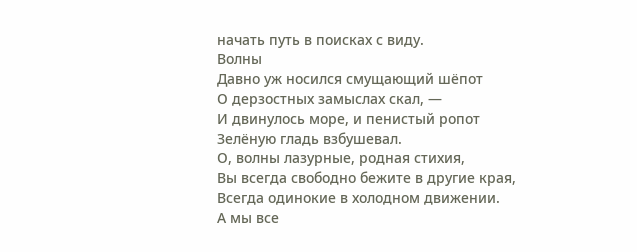начать путь в поисках с виду.
Волны
Давно уж носился смущающий шёпот
О дерзостных замыслах скал, —
И двинулось море, и пенистый ропот
Зелёную гладь взбушевал.
О, волны лазурные, родная стихия,
Вы всегда свободно бежите в другие края,
Всегда одинокие в холодном движении.
А мы все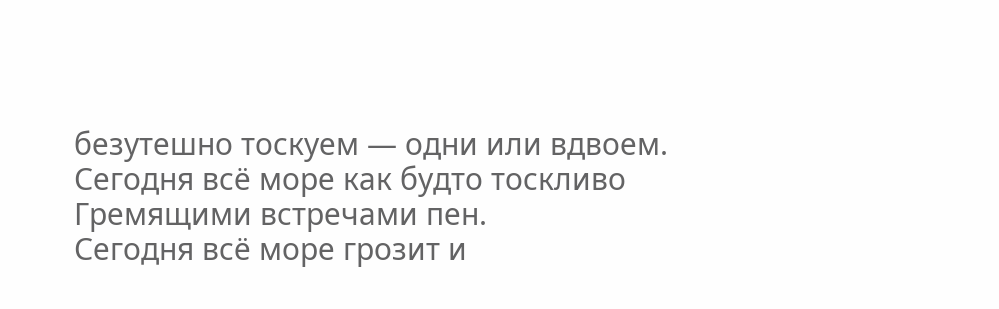безутешно тоскуем — одни или вдвоем.
Сегодня всё море как будто тоскливо
Гремящими встречами пен.
Сегодня всё море грозит и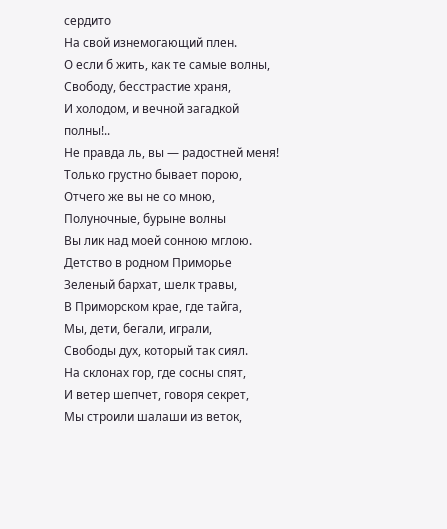сердито
На свой изнемогающий плен.
О если б жить, как те самые волны,
Свободу, бесстрастие храня,
И холодом, и вечной загадкой полны!..
Не правда ль, вы — радостней меня!
Только грустно бывает порою,
Отчего же вы не со мною,
Полуночные, бурыне волны
Вы лик над моей сонною мглою.
Детство в родном Приморье
Зеленый бархат, шелк травы,
В Приморском крае, где тайга,
Мы, дети, бегали, играли,
Свободы дух, который так сиял.
На склонах гор, где сосны спят,
И ветер шепчет, говоря секрет,
Мы строили шалаши из веток,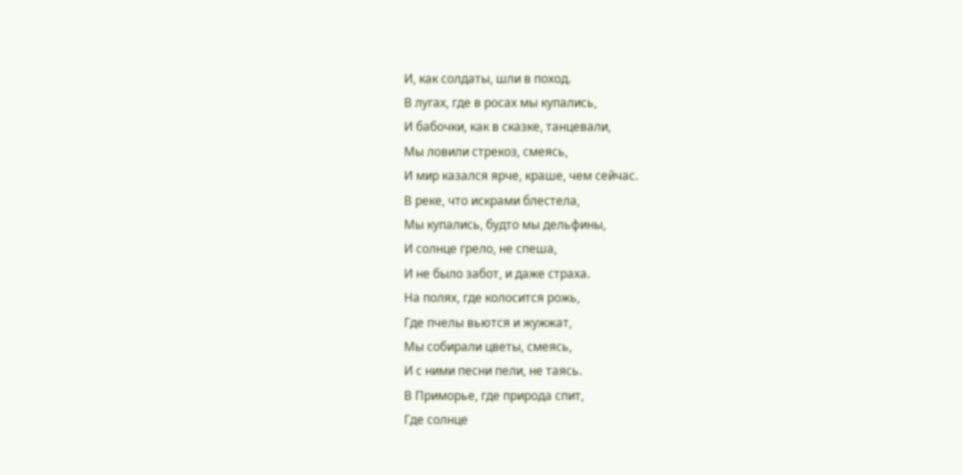И, как солдаты, шли в поход.
В лугах, где в росах мы купались,
И бабочки, как в сказке, танцевали,
Мы ловили стрекоз, смеясь,
И мир казался ярче, краше, чем сейчас.
В реке, что искрами блестела,
Мы купались, будто мы дельфины,
И солнце грело, не спеша,
И не было забот, и даже страха.
На полях, где колосится рожь,
Где пчелы вьются и жужжат,
Мы собирали цветы, смеясь,
И с ними песни пели, не таясь.
В Приморье, где природа спит,
Где солнце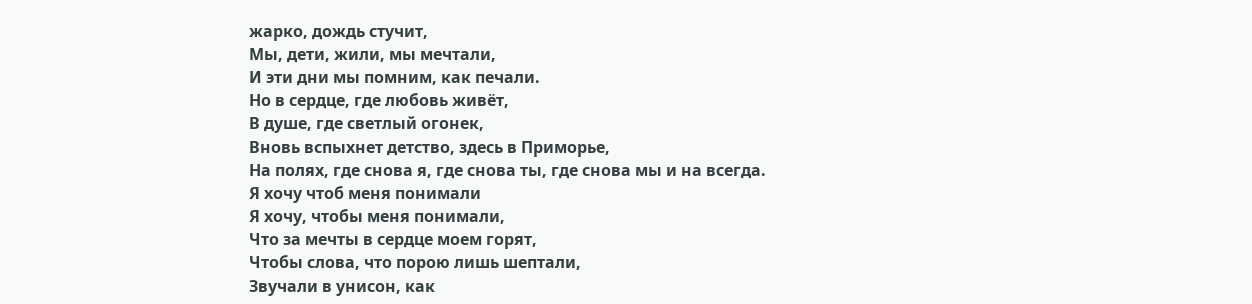жарко, дождь стучит,
Мы, дети, жили, мы мечтали,
И эти дни мы помним, как печали.
Но в сердце, где любовь живёт,
В душе, где светлый огонек,
Вновь вспыхнет детство, здесь в Приморье,
На полях, где снова я, где снова ты, где снова мы и на всегда.
Я хочу чтоб меня понимали
Я хочу, чтобы меня понимали,
Что за мечты в сердце моем горят,
Чтобы слова, что порою лишь шептали,
Звучали в унисон, как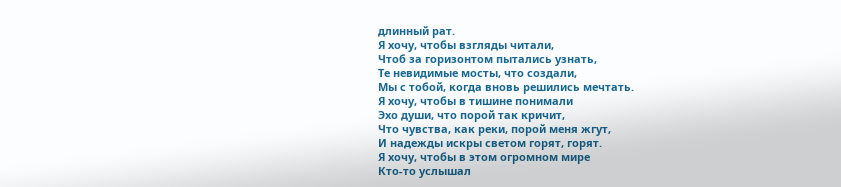длинный рат.
Я хочу, чтобы взгляды читали,
Чтоб за горизонтом пытались узнать,
Те невидимые мосты, что создали,
Мы с тобой, когда вновь решились мечтать.
Я хочу, чтобы в тишине понимали
Эхо души, что порой так кричит,
Что чувства, как реки, порой меня жгут,
И надежды искры светом горят, горят.
Я хочу, чтобы в этом огромном мире
Кто-то услышал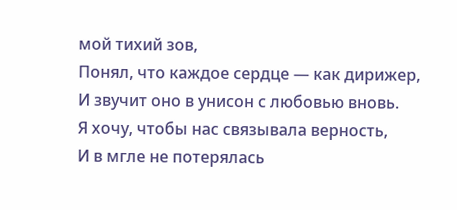мой тихий зов,
Понял, что каждое сердце — как дирижер,
И звучит оно в унисон с любовью вновь.
Я хочу, чтобы нас связывала верность,
И в мгле не потерялась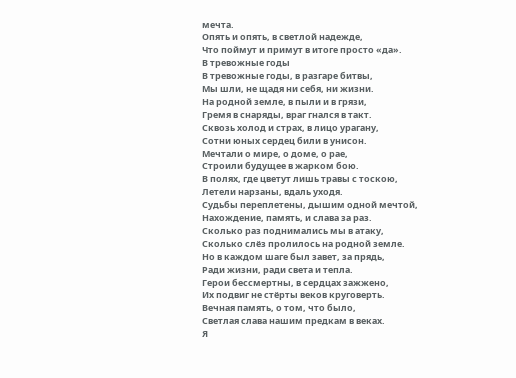мечта.
Опять и опять, в светлой надежде,
Что поймут и примут в итоге просто «да».
В тревожные годы
В тревожные годы, в разгаре битвы,
Мы шли, не щадя ни себя, ни жизни.
На родной земле, в пыли и в грязи,
Гремя в снаряды, враг гнался в такт.
Сквозь холод и страх, в лицо урагану,
Сотни юных сердец били в унисон.
Мечтали о мире, о доме, о рае,
Строили будущее в жарком бою.
В полях, где цветут лишь травы с тоскою,
Летели нарзаны, вдаль уходя.
Судьбы переплетены, дышим одной мечтой,
Нахождение, память, и слава за раз.
Сколько раз поднимались мы в атаку,
Сколько слёз пролилось на родной земле.
Но в каждом шаге был завет, за прядь,
Ради жизни, ради света и тепла.
Герои бессмертны, в сердцах зажжено,
Их подвиг не стёрты веков круговерть.
Вечная память, о том, что было,
Светлая слава нашим предкам в веках.
Я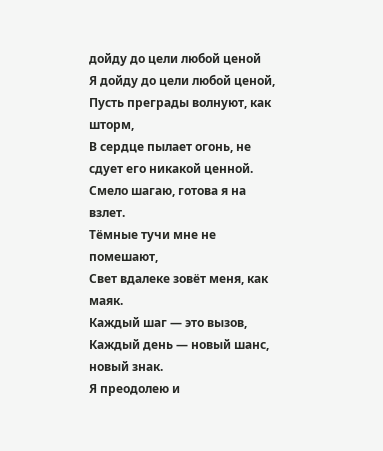дойду до цели любой ценой
Я дойду до цели любой ценой,
Пусть преграды волнуют, как шторм,
В сердце пылает огонь, не сдует его никакой ценной.
Смело шагаю, готова я на взлет.
Тёмные тучи мне не помешают,
Свет вдалеке зовёт меня, как маяк.
Каждый шаг — это вызов,
Каждый день — новый шанс, новый знак.
Я преодолею и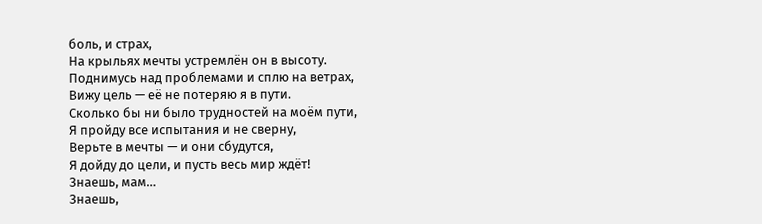боль, и страх,
На крыльях мечты устремлён он в высоту.
Поднимусь над проблемами и сплю на ветрах,
Вижу цель — её не потеряю я в пути.
Сколько бы ни было трудностей на моём пути,
Я пройду все испытания и не сверну,
Верьте в мечты — и они сбудутся,
Я дойду до цели, и пусть весь мир ждёт!
Знаешь, мам…
Знаешь,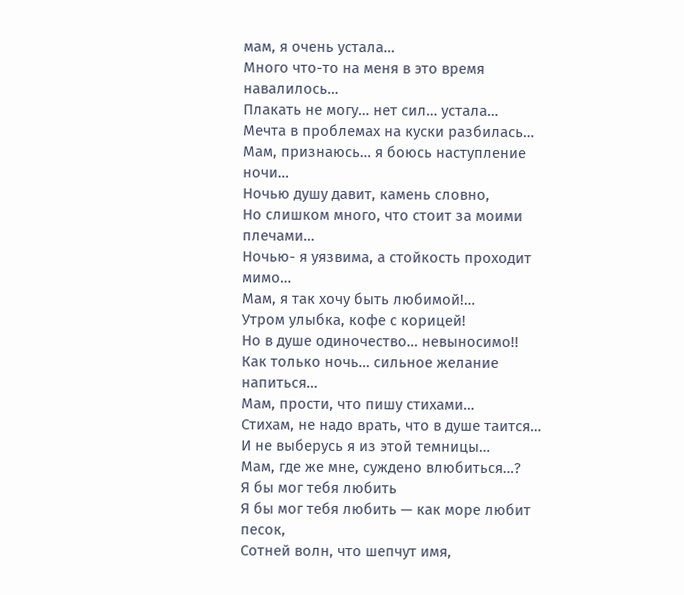мам, я очень устала…
Много что-то на меня в это время навалилось…
Плакать не могу… нет сил… устала…
Мечта в проблемах на куски разбилась…
Мам, признаюсь… я боюсь наступление ночи…
Ночью душу давит, камень словно,
Но слишком много, что стоит за моими плечами…
Ночью- я уязвима, а стойкость проходит мимо…
Мам, я так хочу быть любимой!…
Утром улыбка, кофе с корицей!
Но в душе одиночество… невыносимо!!
Как только ночь… сильное желание напиться…
Мам, прости, что пишу стихами…
Стихам, не надо врать, что в душе таится…
И не выберусь я из этой темницы…
Мам, где же мне, суждено влюбиться…?
Я бы мог тебя любить
Я бы мог тебя любить — как море любит песок,
Сотней волн, что шепчут имя,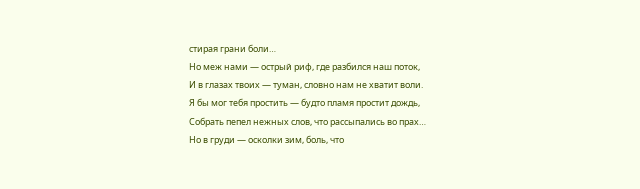стирая грани боли…
Но меж нами — острый риф, где разбился наш поток,
И в глазах твоих — туман, словно нам не хватит воли.
Я бы мог тебя простить — будто пламя простит дождь,
Собрать пепел нежных слов, что рассыпались во прах…
Но в груди — осколки зим, боль, что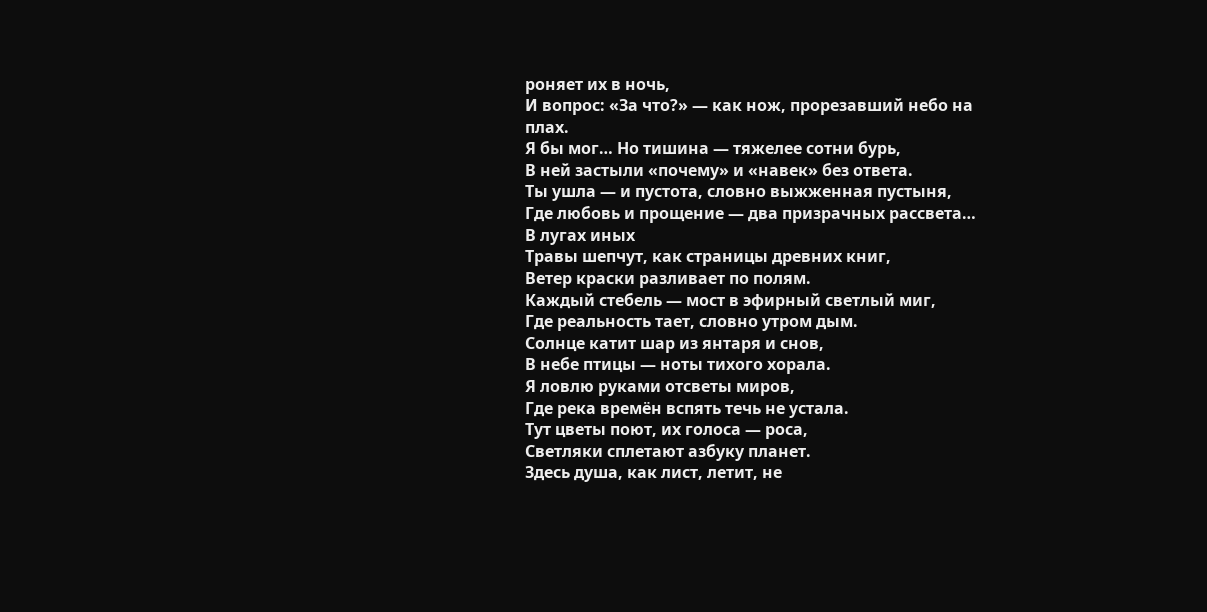роняет их в ночь,
И вопрос: «За что?» — как нож, прорезавший небо на плах.
Я бы мог… Но тишина — тяжелее сотни бурь,
В ней застыли «почему» и «навек» без ответа.
Ты ушла — и пустота, словно выжженная пустыня,
Где любовь и прощение — два призрачных рассвета…
В лугах иных
Травы шепчут, как страницы древних книг,
Ветер краски разливает по полям.
Каждый стебель — мост в эфирный светлый миг,
Где реальность тает, словно утром дым.
Солнце катит шар из янтаря и снов,
В небе птицы — ноты тихого хорала.
Я ловлю руками отсветы миров,
Где река времён вспять течь не устала.
Тут цветы поют, их голоса — роса,
Светляки сплетают азбуку планет.
Здесь душа, как лист, летит, не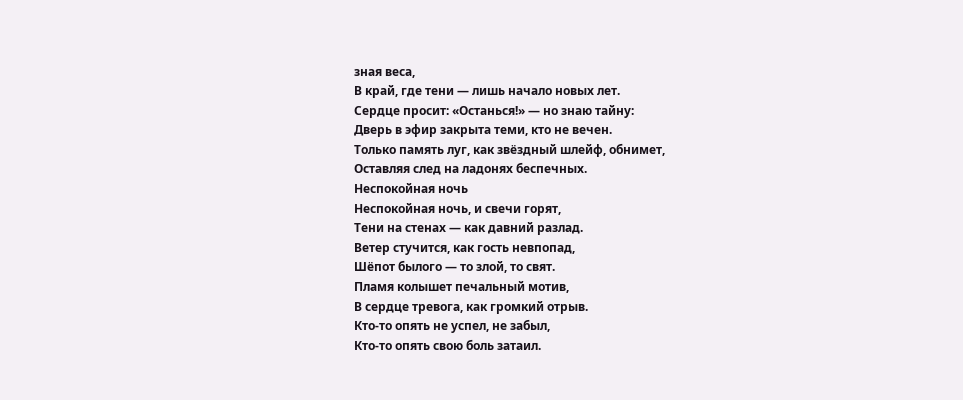зная веса,
В край, где тени — лишь начало новых лет.
Сердце просит: «Останься!» — но знаю тайну:
Дверь в эфир закрыта теми, кто не вечен.
Только память луг, как звёздный шлейф, обнимет,
Оставляя след на ладонях беспечных.
Неспокойная ночь
Неспокойная ночь, и свечи горят,
Тени на стенах — как давний разлад.
Ветер стучится, как гость невпопад,
Шёпот былого — то злой, то свят.
Пламя колышет печальный мотив,
В сердце тревога, как громкий отрыв.
Кто-то опять не успел, не забыл,
Кто-то опять свою боль затаил.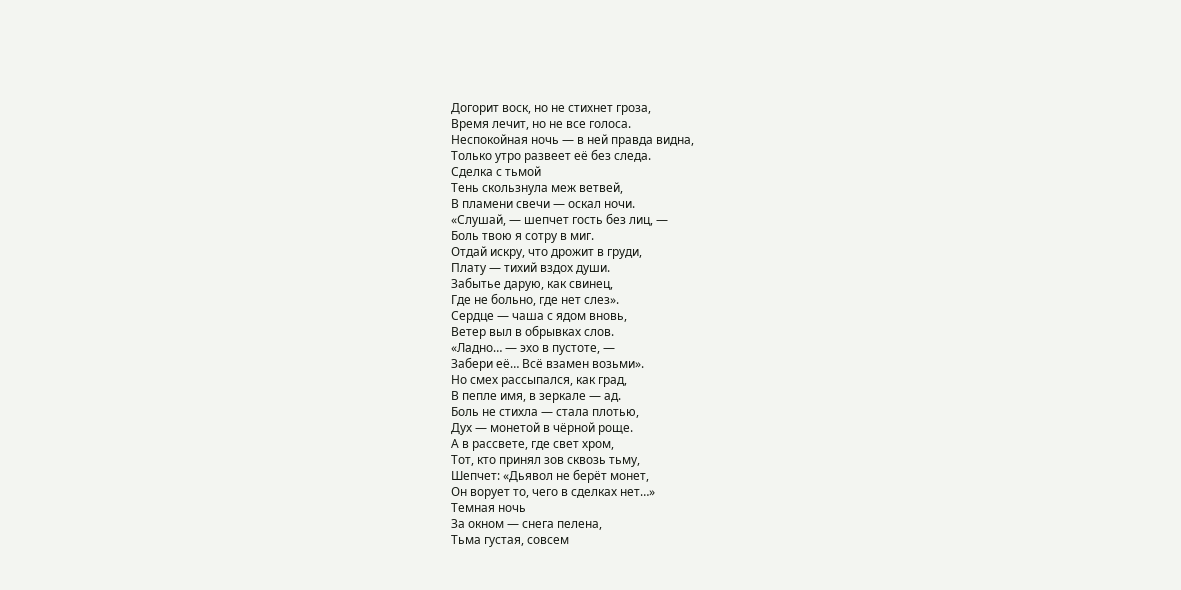Догорит воск, но не стихнет гроза,
Время лечит, но не все голоса.
Неспокойная ночь — в ней правда видна,
Только утро развеет её без следа.
Сделка с тьмой
Тень скользнула меж ветвей,
В пламени свечи — оскал ночи.
«Слушай, — шепчет гость без лиц, —
Боль твою я сотру в миг.
Отдай искру, что дрожит в груди,
Плату — тихий вздох души.
Забытье дарую, как свинец,
Где не больно, где нет слез».
Сердце — чаша с ядом вновь,
Ветер выл в обрывках слов.
«Ладно… — эхо в пустоте, —
Забери её… Всё взамен возьми».
Но смех рассыпался, как град,
В пепле имя, в зеркале — ад.
Боль не стихла — стала плотью,
Дух — монетой в чёрной роще.
А в рассвете, где свет хром,
Тот, кто принял зов сквозь тьму,
Шепчет: «Дьявол не берёт монет,
Он ворует то, чего в сделках нет…»
Темная ночь
За окном — снега пелена,
Тьма густая, совсем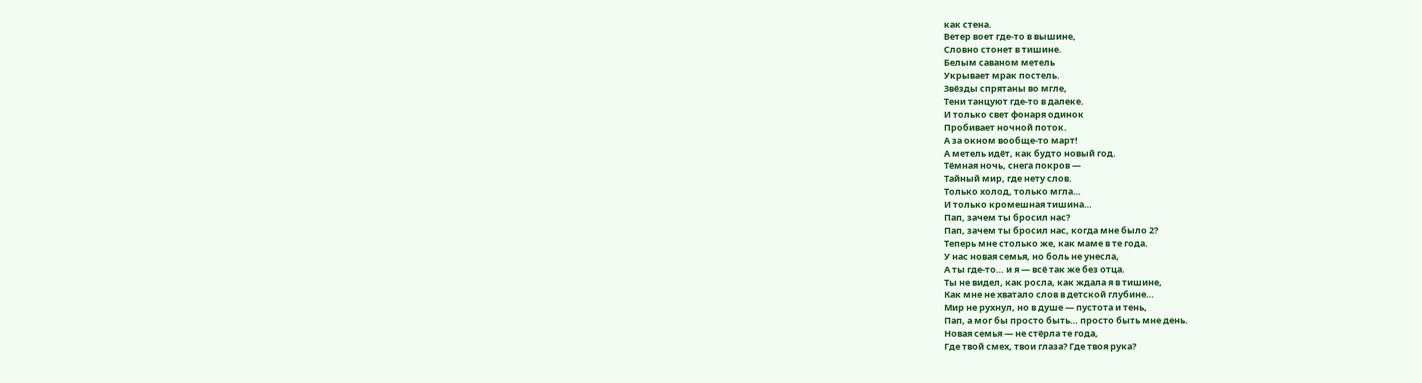как стена.
Ветер воет где-то в вышине,
Словно стонет в тишине.
Белым саваном метель
Укрывает мрак постель.
Звёзды спрятаны во мгле,
Тени танцуют где-то в далеке.
И только свет фонаря одинок
Пробивает ночной поток.
А за окном вообще-то март!
А метель идёт, как будто новый год.
Тёмная ночь, снега покров —
Тайный мир, где нету слов.
Только холод, только мгла…
И только кромешная тишина…
Пап, зачем ты бросил нас?
Пап, зачем ты бросил нас, когда мне было 2?
Теперь мне столько же, как маме в те года.
У нас новая семья, но боль не унесла,
А ты где-то… и я — всё так же без отца.
Ты не видел, как росла, как ждала я в тишине,
Как мне не хватало слов в детской глубине…
Мир не рухнул, но в душе — пустота и тень,
Пап, а мог бы просто быть… просто быть мне день.
Новая семья — не стёрла те года,
Где твой смех, твои глаза? Где твоя рука?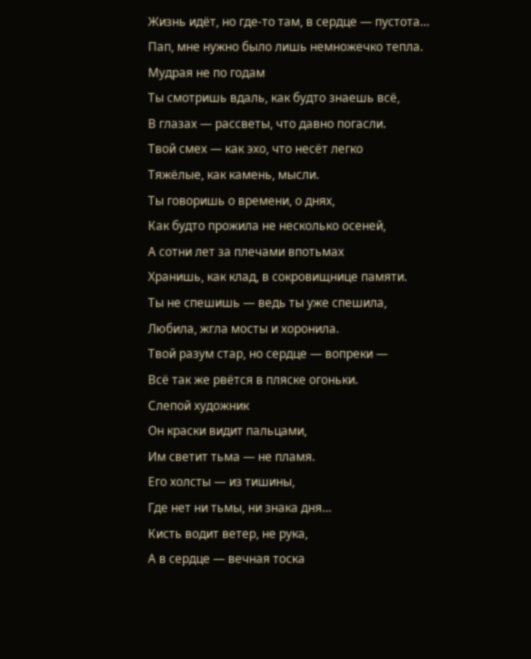Жизнь идёт, но где-то там, в сердце — пустота…
Пап, мне нужно было лишь немножечко тепла.
Мудрая не по годам
Ты смотришь вдаль, как будто знаешь всё,
В глазах — рассветы, что давно погасли.
Твой смех — как эхо, что несёт легко
Тяжёлые, как камень, мысли.
Ты говоришь о времени, о днях,
Как будто прожила не несколько осеней,
А сотни лет за плечами впотьмах
Хранишь, как клад, в сокровищнице памяти.
Ты не спешишь — ведь ты уже спешила,
Любила, жгла мосты и хоронила.
Твой разум стар, но сердце — вопреки —
Всё так же рвётся в пляске огоньки.
Слепой художник
Он краски видит пальцами,
Им светит тьма — не пламя.
Его холсты — из тишины,
Где нет ни тьмы, ни знака дня…
Кисть водит ветер, не рука,
А в сердце — вечная тоска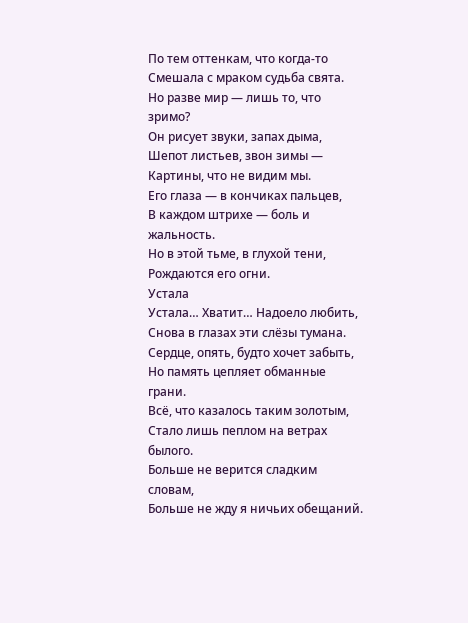По тем оттенкам, что когда-то
Смешала с мраком судьба свята.
Но разве мир — лишь то, что зримо?
Он рисует звуки, запах дыма,
Шепот листьев, звон зимы —
Картины, что не видим мы.
Его глаза — в кончиках пальцев,
В каждом штрихе — боль и жальность.
Но в этой тьме, в глухой тени,
Рождаются его огни.
Устала
Устала… Хватит… Надоело любить,
Снова в глазах эти слёзы тумана.
Сердце, опять, будто хочет забыть,
Но память цепляет обманные грани.
Всё, что казалось таким золотым,
Стало лишь пеплом на ветрах былого.
Больше не верится сладким словам,
Больше не жду я ничьих обещаний.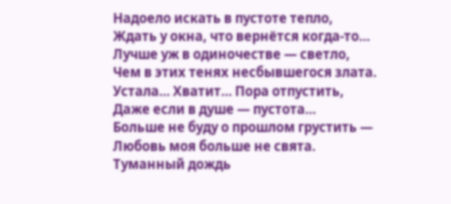Надоело искать в пустоте тепло,
Ждать у окна, что вернётся когда-то…
Лучше уж в одиночестве — светло,
Чем в этих тенях несбывшегося злата.
Устала… Хватит… Пора отпустить,
Даже если в душе — пустота…
Больше не буду о прошлом грустить —
Любовь моя больше не свята.
Туманный дождь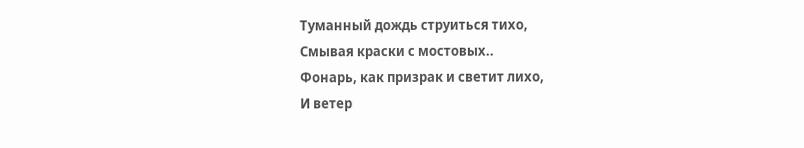Туманный дождь струиться тихо,
Смывая краски с мостовых..
Фонарь, как призрак и светит лихо,
И ветер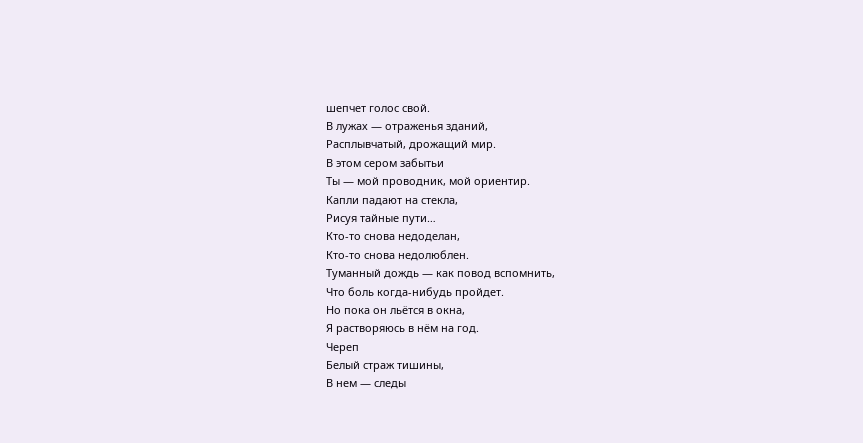шепчет голос свой.
В лужах — отраженья зданий,
Расплывчатый, дрожащий мир.
В этом сером забытьи
Ты — мой проводник, мой ориентир.
Капли падают на стекла,
Рисуя тайные пути…
Кто-то снова недоделан,
Кто-то снова недолюблен.
Туманный дождь — как повод вспомнить,
Что боль когда-нибудь пройдет.
Но пока он льётся в окна,
Я растворяюсь в нём на год.
Череп
Белый страж тишины,
В нем — следы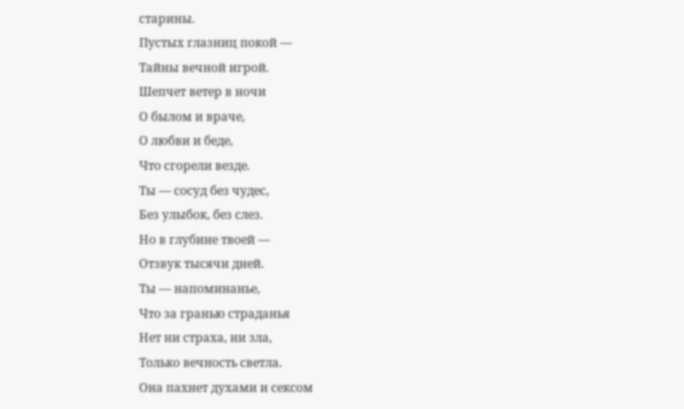старины.
Пустых глазниц покой —
Тайны вечной игрой.
Шепчет ветер в ночи
О былом и враче,
О любви и беде,
Что сгорели везде.
Ты — сосуд без чудес,
Без улыбок, без слез.
Но в глубине твоей —
Отзвук тысячи дней.
Ты — напоминанье,
Что за гранью страданья
Нет ни страха, ни зла,
Только вечность светла.
Она пахнет духами и сексом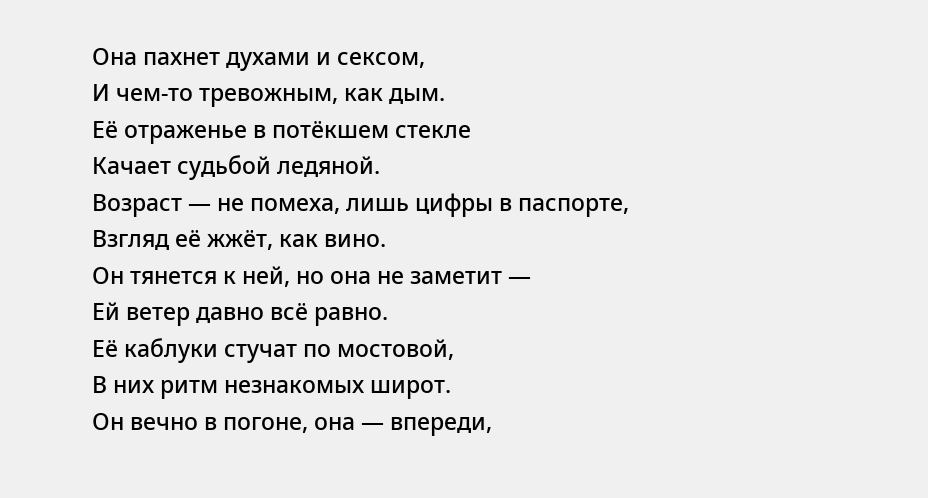Она пахнет духами и сексом,
И чем-то тревожным, как дым.
Её отраженье в потёкшем стекле
Качает судьбой ледяной.
Возраст — не помеха, лишь цифры в паспорте,
Взгляд её жжёт, как вино.
Он тянется к ней, но она не заметит —
Ей ветер давно всё равно.
Её каблуки стучат по мостовой,
В них ритм незнакомых широт.
Он вечно в погоне, она — впереди,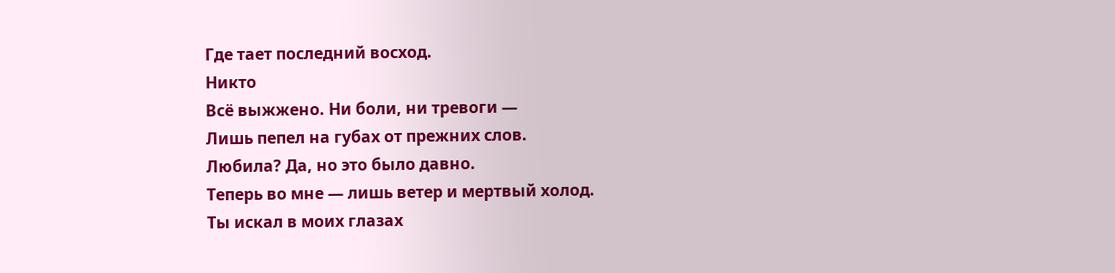Где тает последний восход.
Никто
Всё выжжено. Ни боли, ни тревоги —
Лишь пепел на губах от прежних слов.
Любила? Да, но это было давно.
Теперь во мне — лишь ветер и мертвый холод.
Ты искал в моих глазах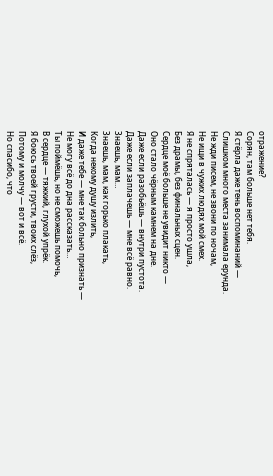отражение?
Сорян, там больше нет тебя.
Я стёрла даже тень воспоминаний —
Слишком много места занимала ерунда.
Не жди писем, не звони по ночам,
Не ищи в чужих людях мой смех.
Я не спряталась — я просто ушла,
Без драмы, без финальных сцен.
Сердце моё больше не увидит никто —
Оно стало чёрным камнем на дне.
Даже если разобьёшь — внутри пустота.
Даже если заплачешь — мне всё равно.
Знаешь, мам…
Знаешь, мам, как горько плакать,
Когда некому душу излить,
И даже тебе — мне так больно признать —
Не могу всё до дна рассказать…
Ты поймёшь, но не сможешь помочь,
В сердце — тяжкий, глухой упрёк.
Я боюсь твоей грусти, твоих слёз,
Потому и молчу — вот и всё.
Но спасибо, что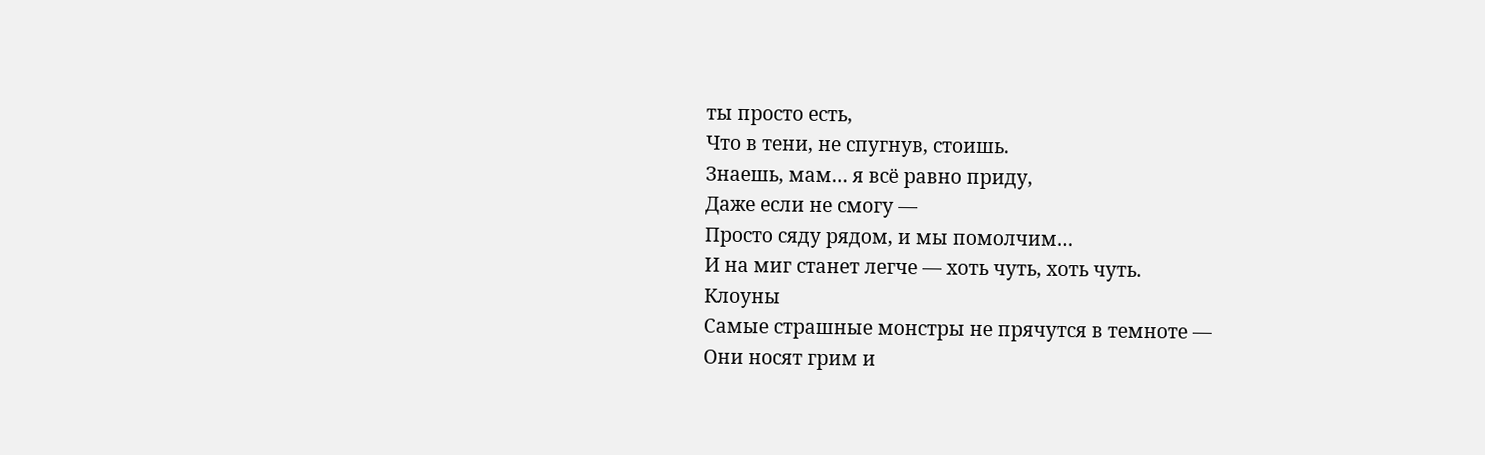ты просто есть,
Что в тени, не спугнув, стоишь.
Знаешь, мам… я всё равно приду,
Даже если не смогу —
Просто сяду рядом, и мы помолчим…
И на миг станет легче — хоть чуть, хоть чуть.
Клоуны
Самые страшные монстры не прячутся в темноте —
Они носят грим и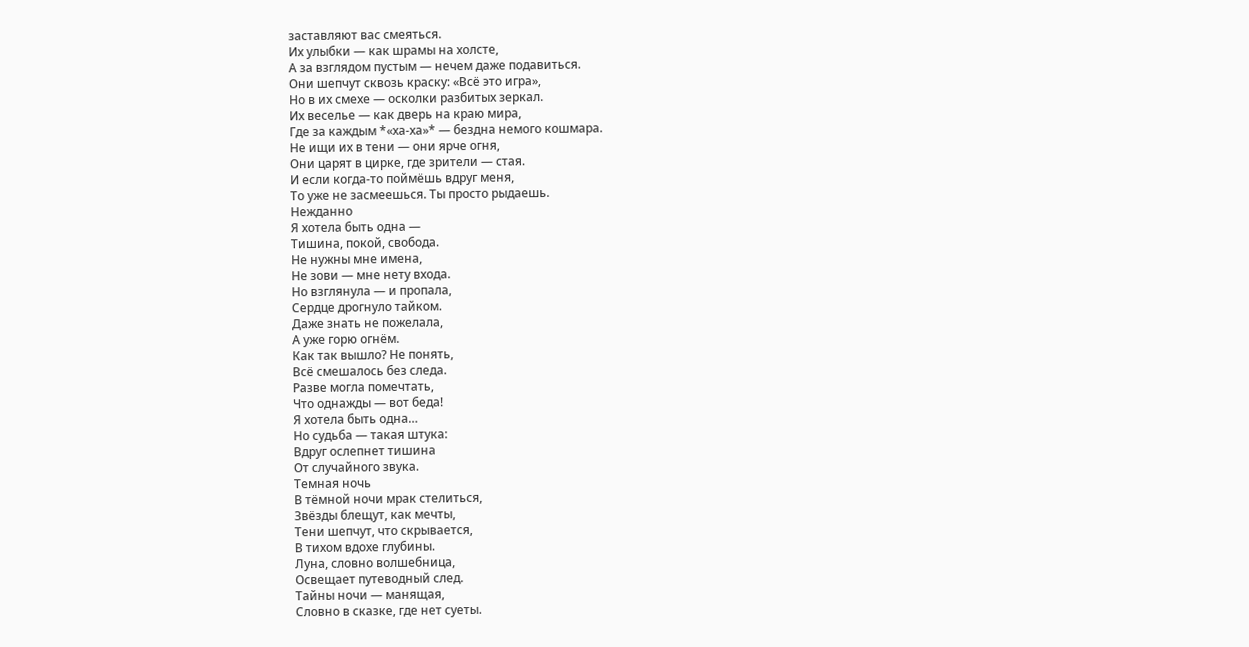заставляют вас смеяться.
Их улыбки — как шрамы на холсте,
А за взглядом пустым — нечем даже подавиться.
Они шепчут сквозь краску: «Всё это игра»,
Но в их смехе — осколки разбитых зеркал.
Их веселье — как дверь на краю мира,
Где за каждым *«ха-ха»* — бездна немого кошмара.
Не ищи их в тени — они ярче огня,
Они царят в цирке, где зрители — стая.
И если когда-то поймёшь вдруг меня,
То уже не засмеешься. Ты просто рыдаешь.
Нежданно
Я хотела быть одна —
Тишина, покой, свобода.
Не нужны мне имена,
Не зови — мне нету входа.
Но взглянула — и пропала,
Сердце дрогнуло тайком.
Даже знать не пожелала,
А уже горю огнём.
Как так вышло? Не понять,
Всё смешалось без следа.
Разве могла помечтать,
Что однажды — вот беда!
Я хотела быть одна…
Но судьба — такая штука:
Вдруг ослепнет тишина
От случайного звука.
Темная ночь
В тёмной ночи мрак стелиться,
Звёзды блещут, как мечты,
Тени шепчут, что скрывается,
В тихом вдохе глубины.
Луна, словно волшебница,
Освещает путеводный след.
Тайны ночи — манящая,
Словно в сказке, где нет суеты.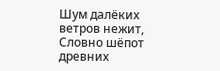Шум далёких ветров нежит,
Словно шёпот древних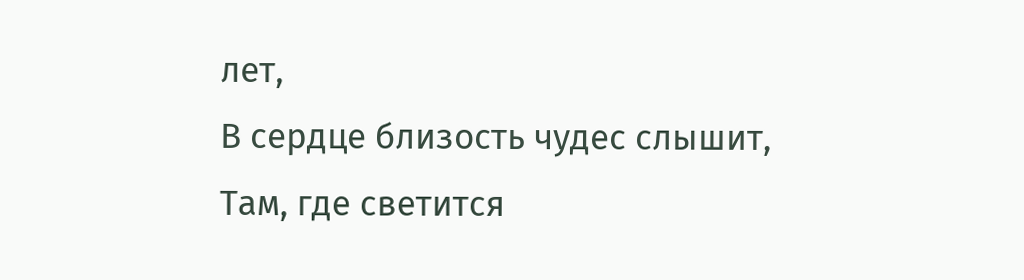лет,
В сердце близость чудес слышит,
Там, где светится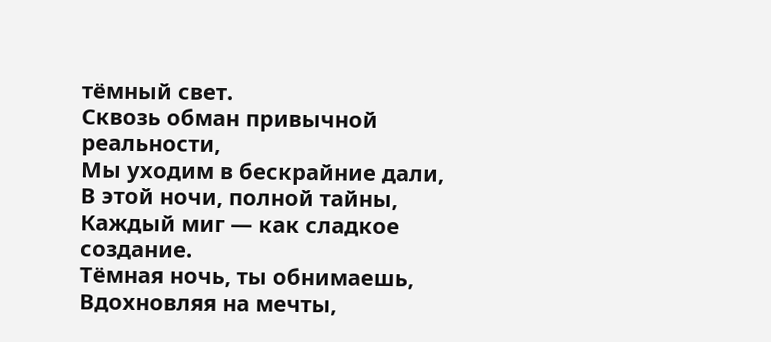тёмный свет.
Сквозь обман привычной реальности,
Мы уходим в бескрайние дали,
В этой ночи, полной тайны,
Каждый миг — как сладкое создание.
Тёмная ночь, ты обнимаешь,
Вдохновляя на мечты,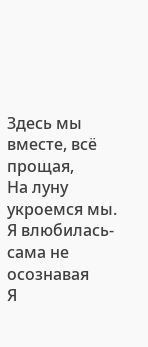Здесь мы вместе, всё прощая,
На луну укроемся мы.
Я влюбилась- сама не осознавая
Я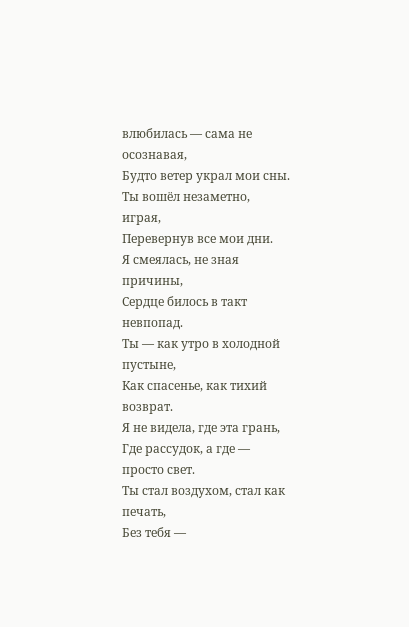влюбилась — сама не осознавая,
Будто ветер украл мои сны.
Ты вошёл незаметно, играя,
Перевернув все мои дни.
Я смеялась, не зная причины,
Сердце билось в такт невпопад.
Ты — как утро в холодной пустыне,
Как спасенье, как тихий возврат.
Я не видела, где эта грань,
Где рассудок, а где — просто свет.
Ты стал воздухом, стал как печать,
Без тебя —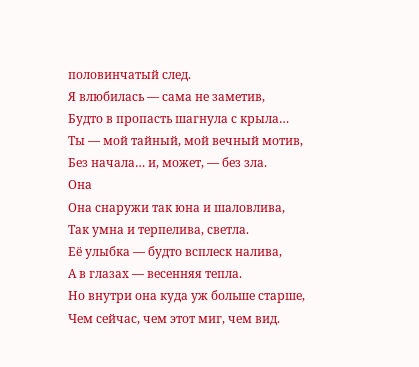половинчатый след.
Я влюбилась — сама не заметив,
Будто в пропасть шагнула с крыла…
Ты — мой тайный, мой вечный мотив,
Без начала… и, может, — без зла.
Она
Она снаружи так юна и шаловлива,
Так умна и терпелива, светла.
Её улыбка — будто всплеск налива,
А в глазах — весенняя тепла.
Но внутри она куда уж больше старше,
Чем сейчас, чем этот миг, чем вид.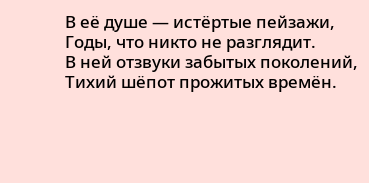В её душе — истёртые пейзажи,
Годы, что никто не разглядит.
В ней отзвуки забытых поколений,
Тихий шёпот прожитых времён.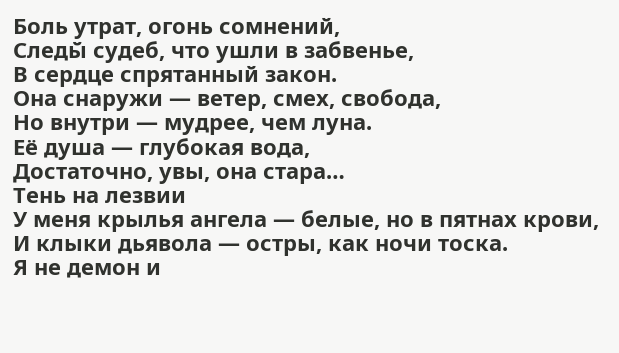Боль утрат, огонь сомнений,
Следы̆ судеб, что ушли в забвенье,
В сердце спрятанный закон.
Она снаружи — ветер, смех, свобода,
Но внутри — мудрее, чем луна.
Её душа — глубокая вода,
Достаточно, увы, она стара…
Тень на лезвии
У меня крылья ангела — белые, но в пятнах крови,
И клыки дьявола — остры, как ночи тоска.
Я не демон и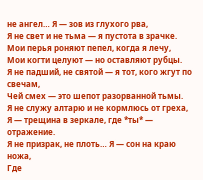не ангел… Я — зов из глухого рва,
Я не свет и не тьма — я пустота в зрачке.
Мои перья роняют пепел, когда я лечу,
Мои когти целуют — но оставляют рубцы.
Я не падший, не святой — я тот, кого жгут по свечам,
Чей смех — это шепот разорванной тьмы.
Я не служу алтарю и не кормлюсь от греха,
Я — трещина в зеркале, где *ты* — отражение.
Я не призрак, не плоть… Я — сон на краю ножа,
Где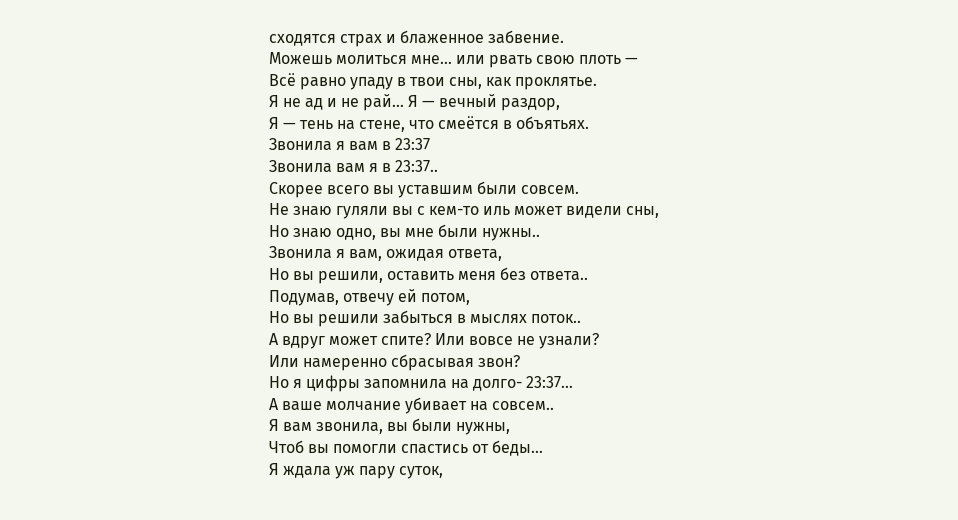сходятся страх и блаженное забвение.
Можешь молиться мне… или рвать свою плоть —
Всё равно упаду в твои сны, как проклятье.
Я не ад и не рай… Я — вечный раздор,
Я — тень на стене, что смеётся в объятьях.
Звонила я вам в 23:37
Звонила вам я в 23:37..
Скорее всего вы уставшим были совсем.
Не знаю гуляли вы с кем-то иль может видели сны,
Но знаю одно, вы мне были нужны..
Звонила я вам, ожидая ответа,
Но вы решили, оставить меня без ответа..
Подумав, отвечу ей потом,
Но вы решили забыться в мыслях поток..
А вдруг может спите? Или вовсе не узнали?
Или намеренно сбрасывая звон?
Но я цифры запомнила на долго- 23:37…
А ваше молчание убивает на совсем..
Я вам звонила, вы были нужны,
Чтоб вы помогли спастись от беды…
Я ждала уж пару суток,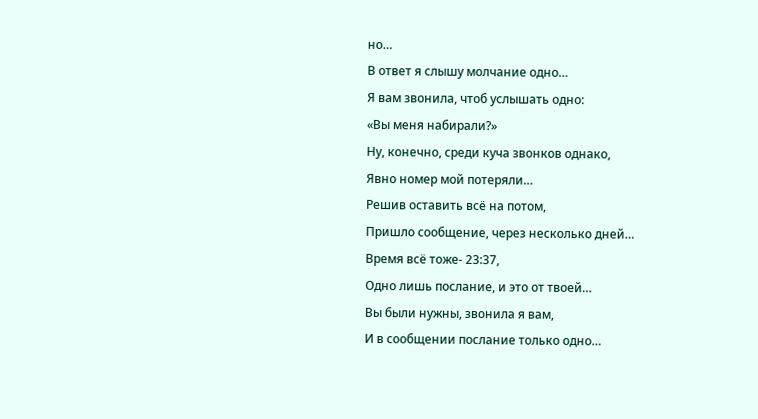но…
В ответ я слышу молчание одно…
Я вам звонила, чтоб услышать одно:
«Вы меня набирали?»
Ну, конечно, среди куча звонков однако,
Явно номер мой потеряли…
Решив оставить всё на потом,
Пришло сообщение, через несколько дней…
Время всё тоже- 23:37,
Одно лишь послание, и это от твоей…
Вы были нужны, звонила я вам,
И в сообщении послание только одно…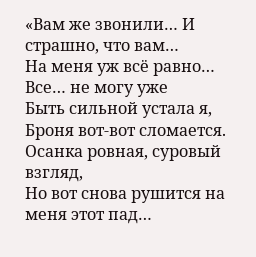«Вам же звонили… И страшно, что вам…
На меня уж всё равно…
Все… не могу уже
Быть сильной устала я,
Броня вот-вот сломается.
Осанка ровная, суровый взгляд,
Но вот снова рушится на меня этот пад…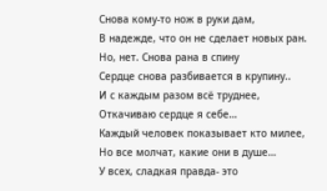Снова кому-то нож в руки дам,
В надежде, что он не сделает новых ран.
Но, нет. Снова рана в спину
Сердце снова разбивается в крупину..
И с каждым разом всё труднее,
Откачиваю сердце я себе…
Каждый человек показывает кто милее,
Но все молчат, какие они в душе…
У всех, сладкая правда- это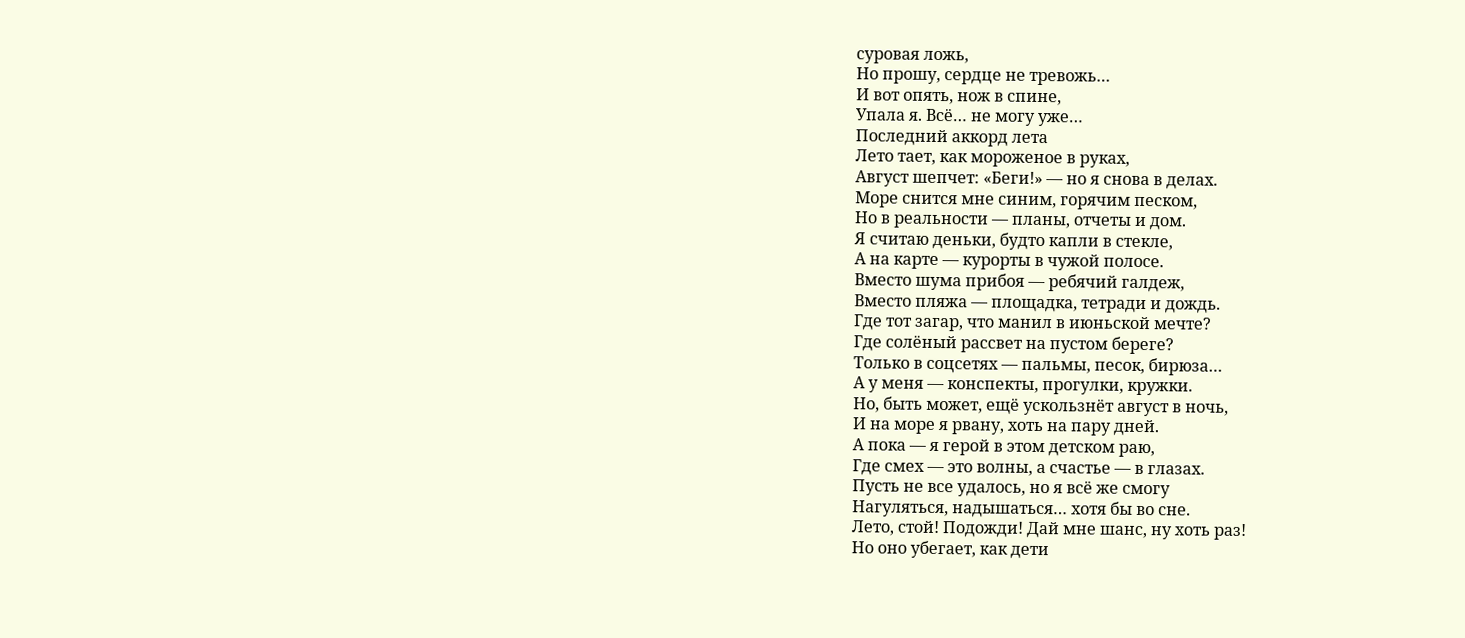суровая ложь,
Но прошу, сердце не тревожь…
И вот опять, нож в спине,
Упала я. Всё… не могу уже…
Последний аккорд лета
Лето тает, как мороженое в руках,
Август шепчет: «Беги!» — но я снова в делах.
Море снится мне синим, горячим песком,
Но в реальности — планы, отчеты и дом.
Я считаю деньки, будто капли в стекле,
А на карте — курорты в чужой полосе.
Вместо шума прибоя — ребячий галдеж,
Вместо пляжа — площадка, тетради и дождь.
Где тот загар, что манил в июньской мечте?
Где солёный рассвет на пустом береге?
Только в соцсетях — пальмы, песок, бирюза…
А у меня — конспекты, прогулки, кружки.
Но, быть может, ещё ускользнёт август в ночь,
И на море я рвану, хоть на пару дней.
А пока — я герой в этом детском раю,
Где смех — это волны, а счастье — в глазах.
Пусть не все удалось, но я всё же смогу
Нагуляться, надышаться… хотя бы во сне.
Лето, стой! Подожди! Дай мне шанс, ну хоть раз!
Но оно убегает, как дети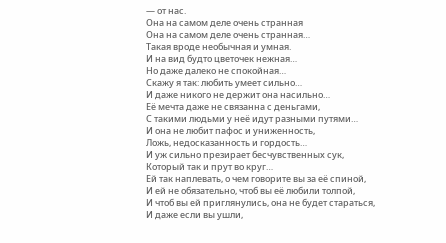— от нас.
Она на самом деле очень странная
Она на самом деле очень странная…
Такая вроде необычная и умная.
И на вид будто цветочек нежная…
Но даже далеко не спокойная…
Скажу я так: любить умеет сильно…
И даже никого не держит она насильно…
Её мечта даже не связанна с деньгами,
С такими людьми у неё идут разными путями…
И она не любит пафос и униженность,
Ложь, недосказанность и гордость…
И уж сильно презирает бесчувственных сук,
Который так и прут во круг…
Ей так наплевать, о чем говорите вы за её спиной,
И ей не обязательно, чтоб вы её любили толпой,
И чтоб вы ей приглянулись, она не будет стараться,
И даже если вы ушли,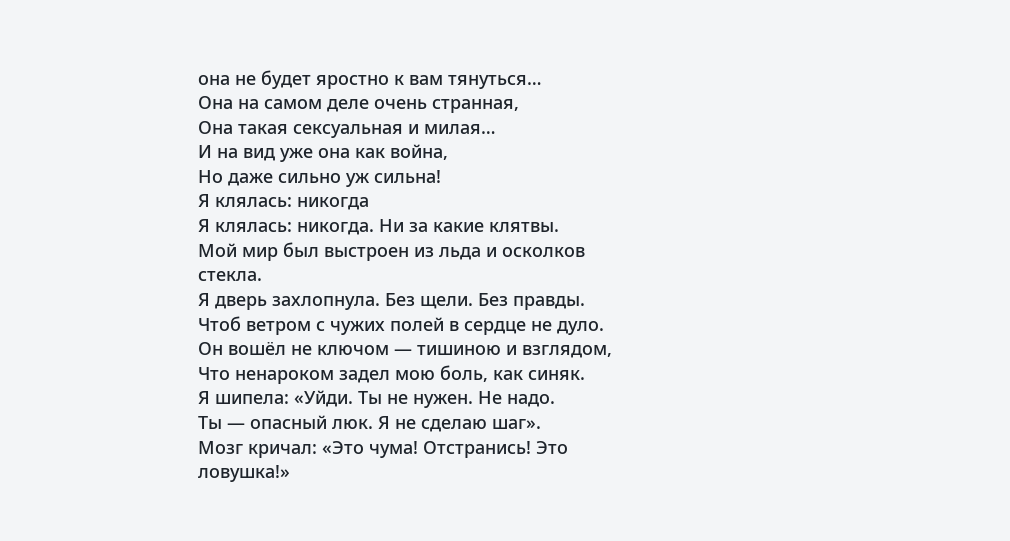она не будет яростно к вам тянуться…
Она на самом деле очень странная,
Она такая сексуальная и милая…
И на вид уже она как война,
Но даже сильно уж сильна!
Я клялась: никогда
Я клялась: никогда. Ни за какие клятвы.
Мой мир был выстроен из льда и осколков стекла.
Я дверь захлопнула. Без щели. Без правды.
Чтоб ветром с чужих полей в сердце не дуло.
Он вошёл не ключом — тишиною и взглядом,
Что ненароком задел мою боль, как синяк.
Я шипела: «Уйди. Ты не нужен. Не надо.
Ты — опасный люк. Я не сделаю шаг».
Мозг кричал: «Это чума! Отстранись! Это ловушка!»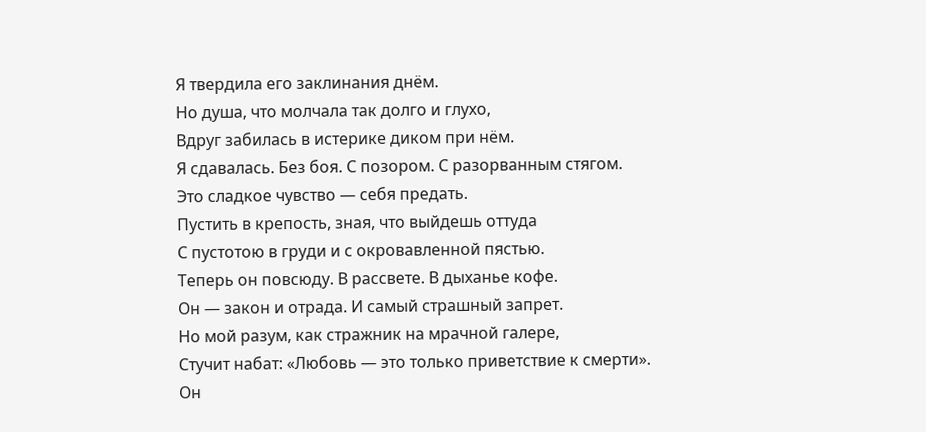Я твердила его заклинания днём.
Но душа, что молчала так долго и глухо,
Вдруг забилась в истерике диком при нём.
Я сдавалась. Без боя. С позором. С разорванным стягом.
Это сладкое чувство — себя предать.
Пустить в крепость, зная, что выйдешь оттуда
С пустотою в груди и с окровавленной пястью.
Теперь он повсюду. В рассвете. В дыханье кофе.
Он — закон и отрада. И самый страшный запрет.
Но мой разум, как стражник на мрачной галере,
Стучит набат: «Любовь — это только приветствие к смерти».
Он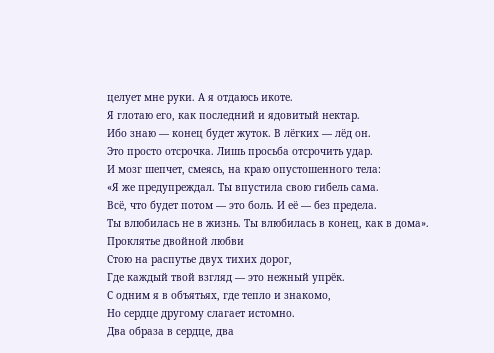целует мне руки. А я отдаюсь икоте.
Я глотаю его, как последний и ядовитый нектар.
Ибо знаю — конец будет жуток. В лёгких — лёд он.
Это просто отсрочка. Лишь просьба отсрочить удар.
И мозг шепчет, смеясь, на краю опустошенного тела:
«Я же предупреждал. Ты впустила свою гибель сама.
Всё, что будет потом — это боль. И её — без предела.
Ты влюбилась не в жизнь. Ты влюбилась в конец, как в дома».
Проклятье двойной любви
Стою на распутье двух тихих дорог,
Где каждый твой взгляд — это нежный упрёк.
С одним я в объятьях, где тепло и знакомо,
Но сердце другому слагает истомно.
Два образа в сердце, два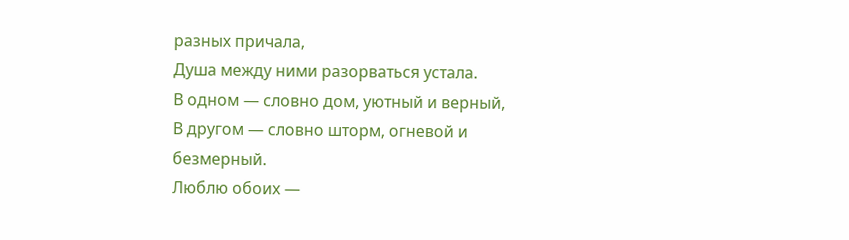разных причала,
Душа между ними разорваться устала.
В одном — словно дом, уютный и верный,
В другом — словно шторм, огневой и безмерный.
Люблю обоих —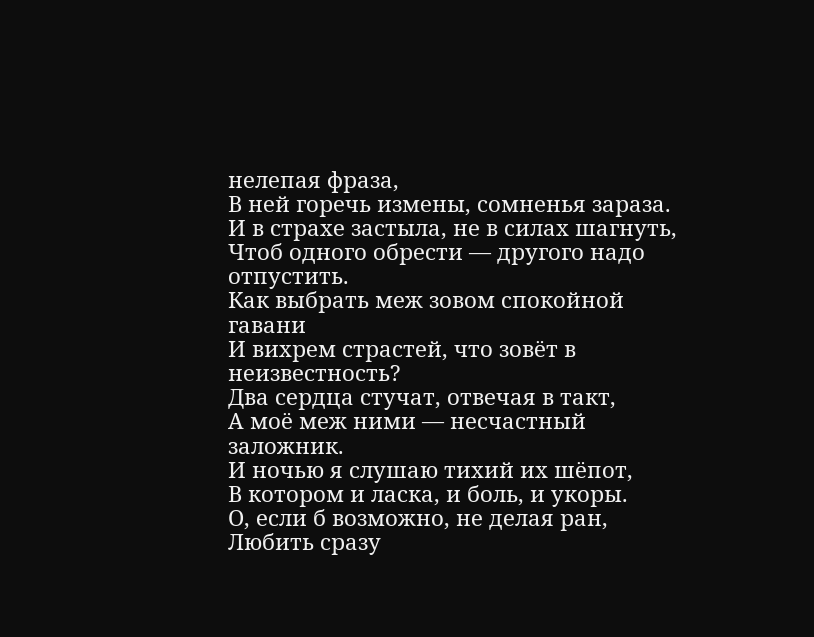нелепая фраза,
В ней горечь измены, сомненья зараза.
И в страхе застыла, не в силах шагнуть,
Чтоб одного обрести — другого надо отпустить.
Как выбрать меж зовом спокойной гавани
И вихрем страстей, что зовёт в неизвестность?
Два сердца стучат, отвечая в такт,
А моё меж ними — несчастный заложник.
И ночью я слушаю тихий их шёпот,
В котором и ласка, и боль, и укоры.
О, если б возможно, не делая ран,
Любить сразу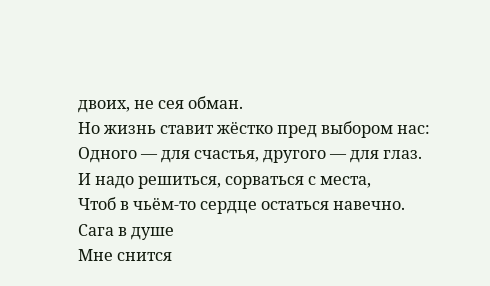двоих, не сея обман.
Но жизнь ставит жёстко пред выбором нас:
Одного — для счастья, другого — для глаз.
И надо решиться, сорваться с места,
Чтоб в чьём-то сердце остаться навечно.
Сага в душе
Мне снится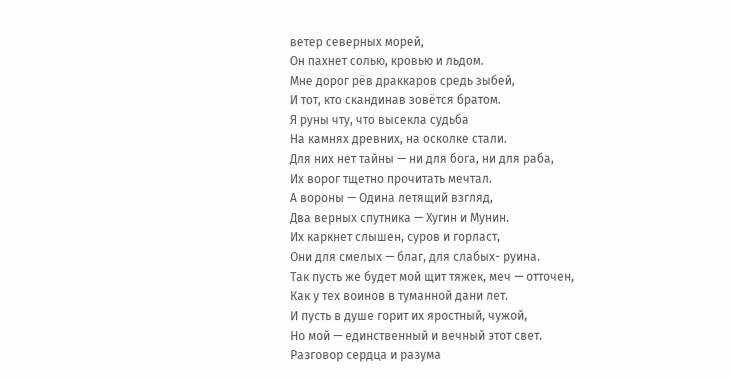ветер северных морей,
Он пахнет солью, кровью и льдом.
Мне дорог рёв драккаров средь зыбей,
И тот, кто скандинав зовётся братом.
Я руны чту, что высекла судьба
На камнях древних, на осколке стали.
Для них нет тайны — ни для бога, ни для раба,
Их ворог тщетно прочитать мечтал.
А вороны — Одина летящий взгляд,
Два верных спутника — Хугин и Мунин.
Их каркнет слышен, суров и горласт,
Они для смелых — благ, для слабых- руина.
Так пусть же будет мой щит тяжек, меч — отточен,
Как у тех воинов в туманной дани лет.
И пусть в душе горит их яростный, чужой,
Но мой — единственный и вечный этот свет.
Разговор сердца и разума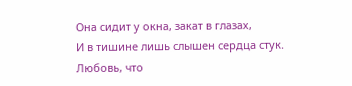Она сидит у окна, закат в глазах,
И в тишине лишь слышен сердца стук.
Любовь, что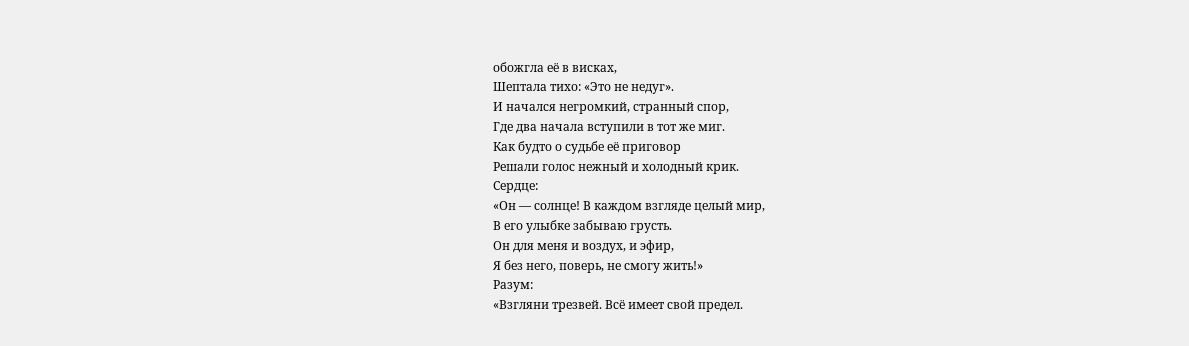обожгла её в висках,
Шептала тихо: «Это не недуг».
И начался негромкий, странный спор,
Где два начала вступили в тот же миг.
Как будто о судьбе её приговор
Решали голос нежный и холодный крик.
Сердце:
«Он — солнце! В каждом взгляде целый мир,
В его улыбке забываю грусть.
Он для меня и воздух, и эфир,
Я без него, поверь, не смогу жить!»
Разум:
«Взгляни трезвей. Всё имеет свой предел.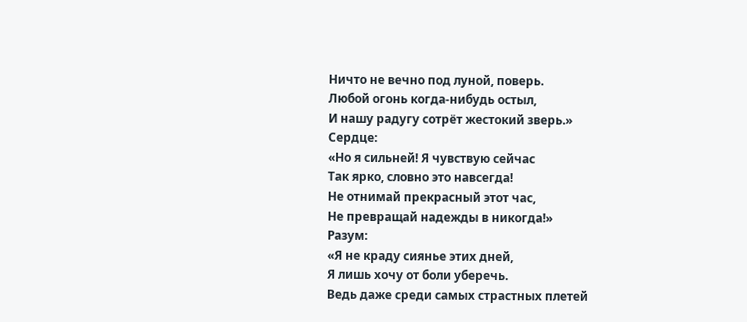Ничто не вечно под луной, поверь.
Любой огонь когда-нибудь остыл,
И нашу радугу сотрёт жестокий зверь.»
Сердце:
«Но я сильней! Я чувствую сейчас
Так ярко, словно это навсегда!
Не отнимай прекрасный этот час,
Не превращай надежды в никогда!»
Разум:
«Я не краду сиянье этих дней,
Я лишь хочу от боли уберечь.
Ведь даже среди самых страстных плетей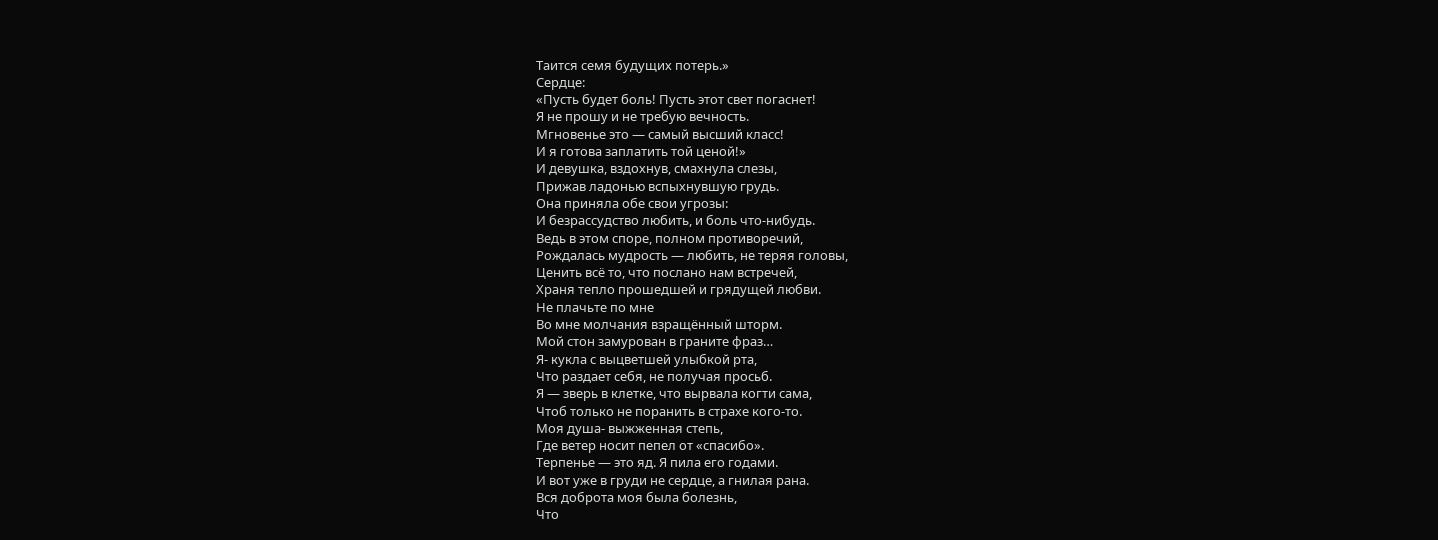Таится семя будущих потерь.»
Сердце:
«Пусть будет боль! Пусть этот свет погаснет!
Я не прошу и не требую вечность.
Мгновенье это — самый высший класс!
И я готова заплатить той ценой!»
И девушка, вздохнув, смахнула слезы,
Прижав ладонью вспыхнувшую грудь.
Она приняла обе свои угрозы:
И безрассудство любить, и боль что-нибудь.
Ведь в этом споре, полном противоречий,
Рождалась мудрость — любить, не теряя головы,
Ценить всё то, что послано нам встречей,
Храня тепло прошедшей и грядущей любви.
Не плачьте по мне
Во мне молчания взращённый шторм.
Мой стон замурован в граните фраз…
Я- кукла с выцветшей улыбкой рта,
Что раздает себя, не получая просьб.
Я — зверь в клетке, что вырвала когти сама,
Чтоб только не поранить в страхе кого-то.
Моя душа- выжженная степь,
Где ветер носит пепел от «спасибо».
Терпенье — это яд. Я пила его годами.
И вот уже в груди не сердце, а гнилая рана.
Вся доброта моя была болезнь,
Что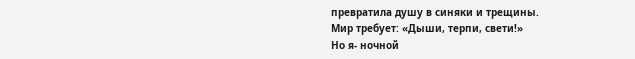превратила душу в синяки и трещины.
Мир требует: «Дыши, терпи, свети!»
Но я- ночной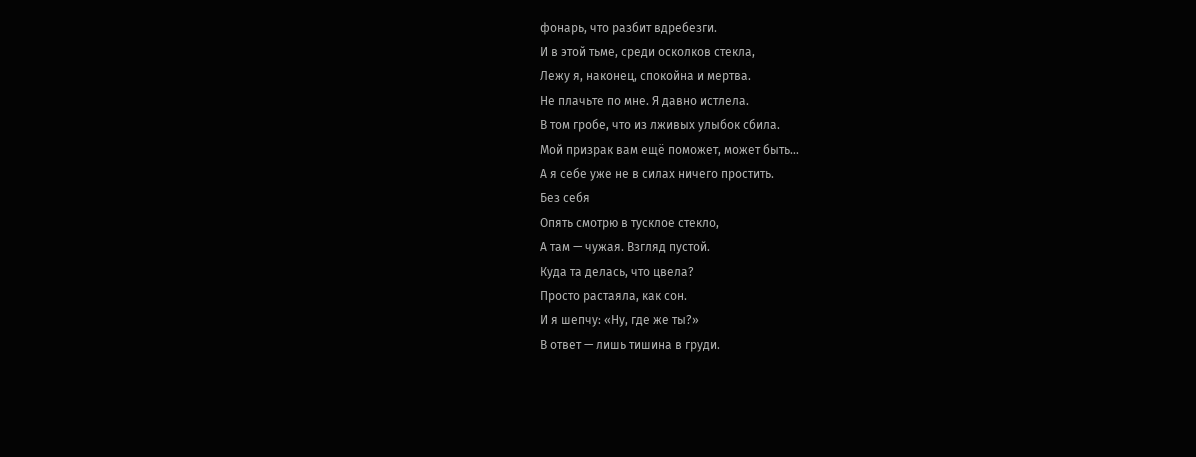фонарь, что разбит вдребезги.
И в этой тьме, среди осколков стекла,
Лежу я, наконец, спокойна и мертва.
Не плачьте по мне. Я давно истлела.
В том гробе, что из лживых улыбок сбила.
Мой призрак вам ещё поможет, может быть…
А я себе уже не в силах ничего простить.
Без себя
Опять смотрю в тусклое стекло,
А там — чужая. Взгляд пустой.
Куда та делась, что цвела?
Просто растаяла, как сон.
И я шепчу: «Ну, где же ты?»
В ответ — лишь тишина в груди.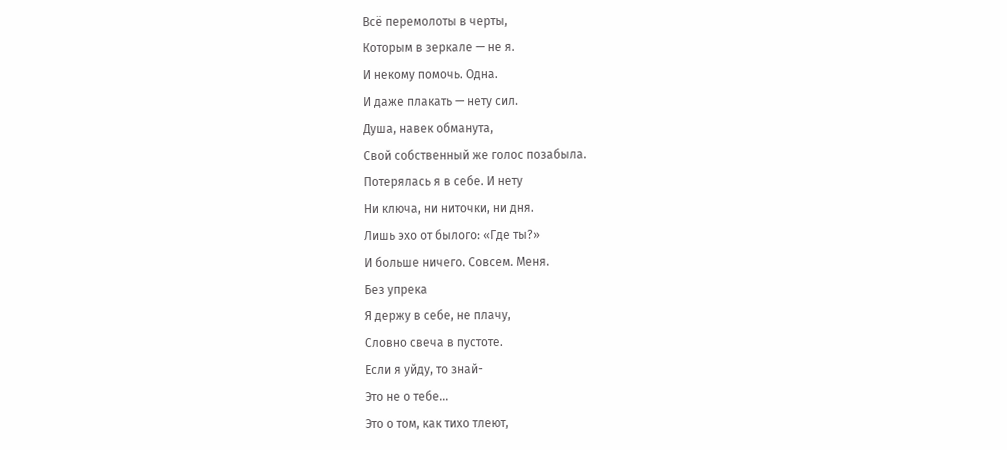Всё перемолоты в черты,
Которым в зеркале — не я.
И некому помочь. Одна.
И даже плакать — нету сил.
Душа, навек обманута,
Свой собственный же голос позабыла.
Потерялась я в себе. И нету
Ни ключа, ни ниточки, ни дня.
Лишь эхо от былого: «Где ты?»
И больше ничего. Совсем. Меня.
Без упрека
Я держу в себе, не плачу,
Словно свеча в пустоте.
Если я уйду, то знай-
Это не о тебе…
Это о том, как тихо тлеют,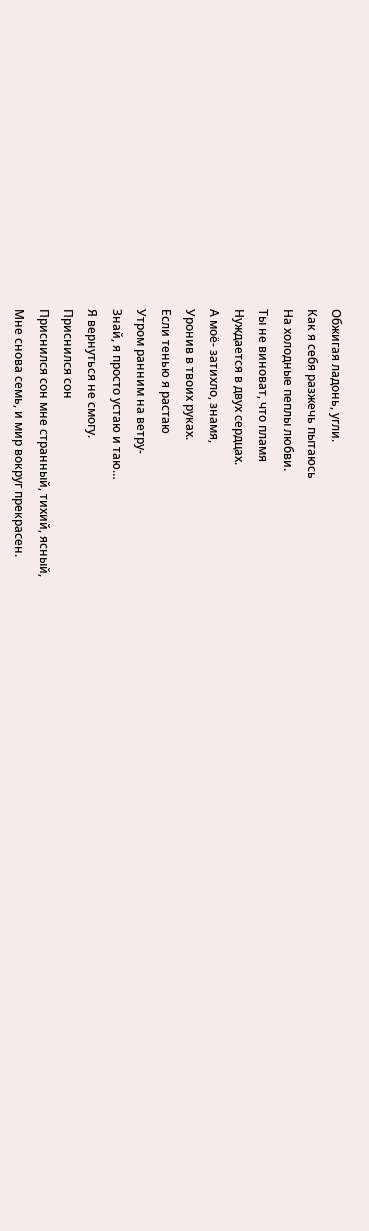Обжигая ладонь, угли.
Как я себя разжечь пытаюсь
На холодные пеплы любви.
Ты не виноват, что пламя
Нуждается в двух сердцах.
А моё- затихло, знамя,
Уронив в твоих руках.
Если тенью я растаю
Утром ранним на ветру-
Знай, я просто устаю и таю…
Я вернуться не смогу.
Приснился сон
Приснился сон мне странный, тихий, ясный,
Мне снова семь, и мир вокруг прекрасен.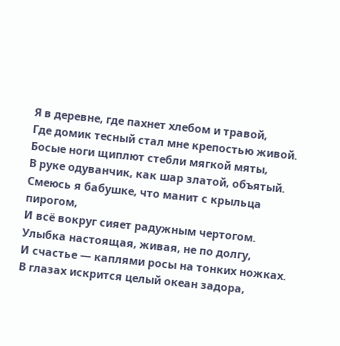Я в деревне, где пахнет хлебом и травой,
Где домик тесный стал мне крепостью живой.
Босые ноги щиплют стебли мягкой мяты,
В руке одуванчик, как шар златой, объятый.
Смеюсь я бабушке, что манит с крыльца пирогом,
И всё вокруг сияет радужным чертогом.
Улыбка настоящая, живая, не по долгу,
И счастье — каплями росы на тонких ножках.
В глазах искрится целый океан задора,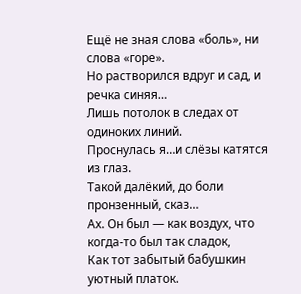Ещё не зная слова «боль», ни слова «горе».
Но растворился вдруг и сад, и речка синяя…
Лишь потолок в следах от одиноких линий.
Проснулась я…и слёзы катятся из глаз.
Такой далёкий, до боли пронзенный, сказ…
Ах. Он был — как воздух, что когда-то был так сладок,
Как тот забытый бабушкин уютный платок.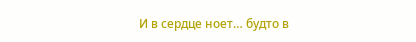И в сердце ноет… будто в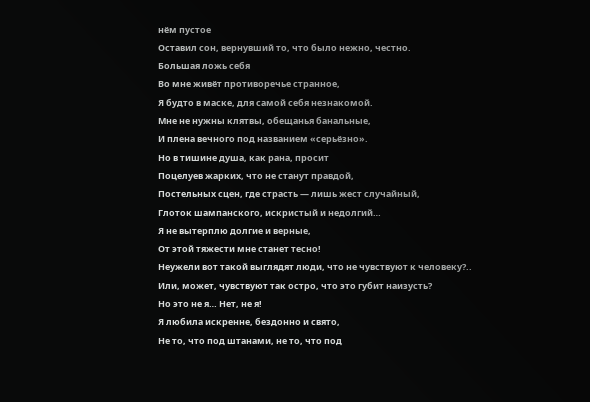нём пустое
Оставил сон, вернувший то, что было нежно, честно.
Большая ложь себя
Во мне живёт противоречье странное,
Я будто в маске, для самой себя незнакомой.
Мне не нужны клятвы, обещанья банальные,
И плена вечного под названием «серьёзно».
Но в тишине душа, как рана, просит
Поцелуев жарких, что не станут правдой,
Постельных сцен, где страсть — лишь жест случайный,
Глоток шампанского, искристый и недолгий…
Я не вытерплю долгие и верные,
От этой тяжести мне станет тесно!
Неужели вот такой выглядят люди, что не чувствуют к человеку?..
Или, может, чувствуют так остро, что это губит наизусть?
Но это не я… Нет, не я!
Я любила искренне, бездонно и свято,
Не то, что под штанами, не то, что под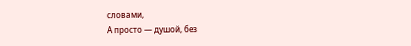словами,
А просто — душой, без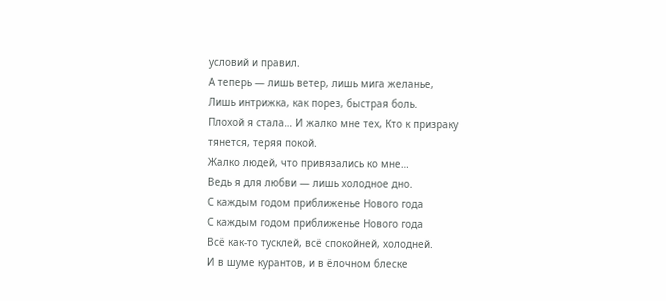условий и правил.
А теперь — лишь ветер, лишь мига желанье,
Лишь интрижка, как порез, быстрая боль.
Плохой я стала… И жалко мне тех, Кто к призраку тянется, теряя покой.
Жалко людей, что привязались ко мне…
Ведь я для любви — лишь холодное дно.
С каждым годом приближенье Нового года
С каждым годом приближенье Нового года
Всё как-то тусклей, всё спокойней, холодней.
И в шуме курантов, и в ёлочном блеске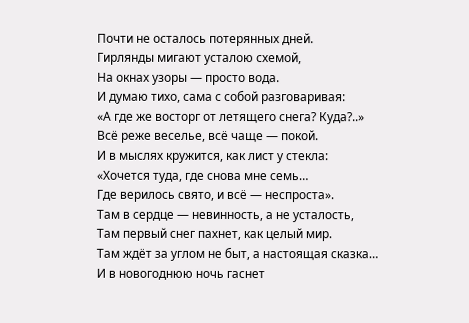Почти не осталось потерянных дней.
Гирлянды мигают усталою схемой,
На окнах узоры — просто вода.
И думаю тихо, сама с собой разговаривая:
«А где же восторг от летящего снега? Куда?..»
Всё реже веселье, всё чаще — покой.
И в мыслях кружится, как лист у стекла:
«Хочется туда, где снова мне семь…
Где верилось свято, и всё — неспроста».
Там в сердце — невинность, а не усталость,
Там первый снег пахнет, как целый мир.
Там ждёт за углом не быт, а настоящая сказка…
И в новогоднюю ночь гаснет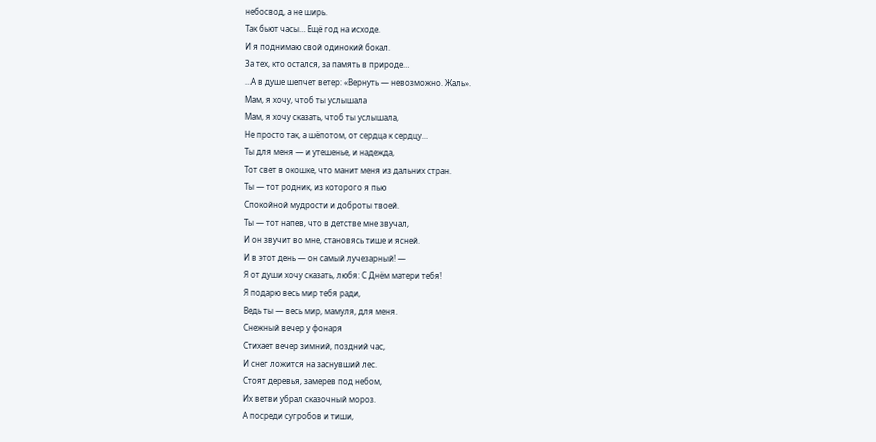небосвод, а не ширь.
Так бьют часы… Ещё год на исходе.
И я поднимаю свой одинокий бокал.
За тех, кто остался, за память в природе…
…А в душе шепчет ветер: «Вернуть — невозможно. Жаль».
Мам, я хочу, чтоб ты услышала
Мам, я хочу сказать, чтоб ты услышала,
Не просто так, а шёпотом, от сердца к сердцу…
Ты для меня — и утешенье, и надежда,
Тот свет в окошке, что манит меня из дальних стран.
Ты — тот родник, из которого я пью
Спокойной мудрости и доброты твоей.
Ты — тот напев, что в детстве мне звучал,
И он звучит во мне, становясь тише и ясней.
И в этот день — он самый лучезарный! —
Я от души хочу сказать, любя: С Днём матери тебя!
Я подарю весь мир тебя ради,
Ведь ты — весь мир, мамуля, для меня.
Снежный вечер у фонаря
Стихает вечер зимний, поздний час,
И снег ложится на заснувший лес.
Стоят деревья, замерев под небом,
Их ветви убрал сказочный мороз.
А посреди сугробов и тиши,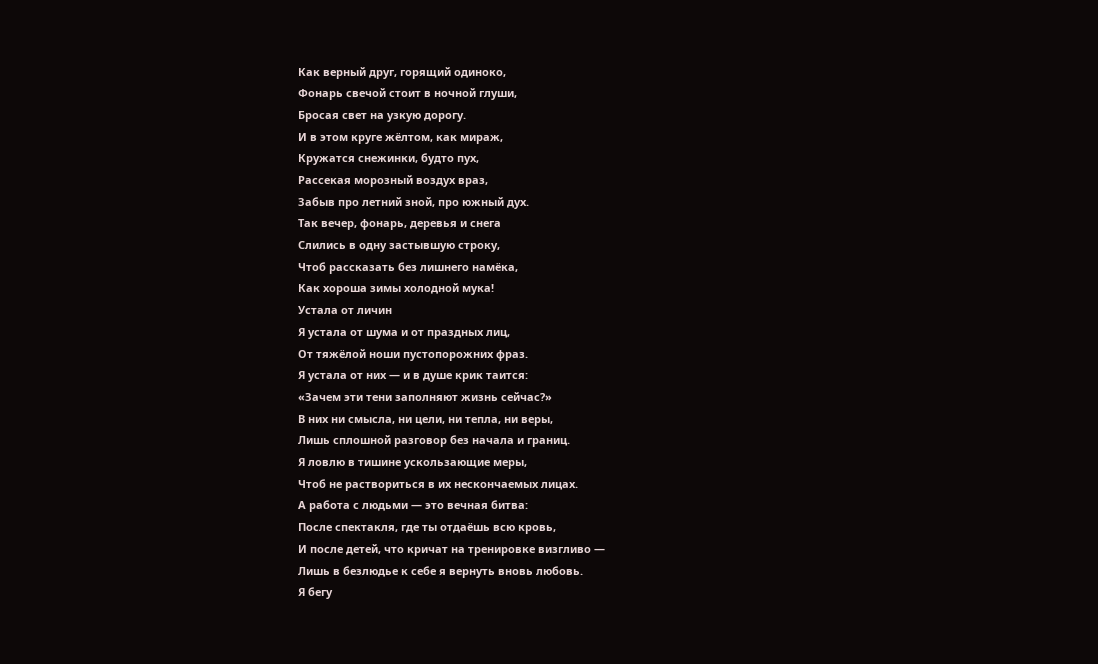Как верный друг, горящий одиноко,
Фонарь свечой стоит в ночной глуши,
Бросая свет на узкую дорогу.
И в этом круге жёлтом, как мираж,
Кружатся снежинки, будто пух,
Рассекая морозный воздух враз,
Забыв про летний зной, про южный дух.
Так вечер, фонарь, деревья и снега
Слились в одну застывшую строку,
Чтоб рассказать без лишнего намёка,
Как хороша зимы холодной мука!
Устала от личин
Я устала от шума и от праздных лиц,
От тяжёлой ноши пустопорожних фраз.
Я устала от них — и в душе крик таится:
«Зачем эти тени заполняют жизнь сейчас?»
В них ни смысла, ни цели, ни тепла, ни веры,
Лишь сплошной разговор без начала и границ.
Я ловлю в тишине ускользающие меры,
Чтоб не раствориться в их нескончаемых лицах.
А работа с людьми — это вечная битва:
После спектакля, где ты отдаёшь всю кровь,
И после детей, что кричат на тренировке визгливо —
Лишь в безлюдье к себе я вернуть вновь любовь.
Я бегу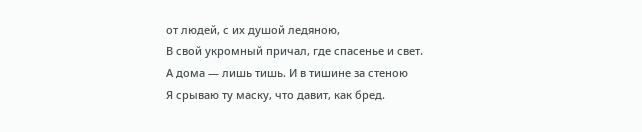от людей, с их душой ледяною,
В свой укромный причал, где спасенье и свет.
А дома — лишь тишь. И в тишине за стеною
Я срываю ту маску, что давит, как бред.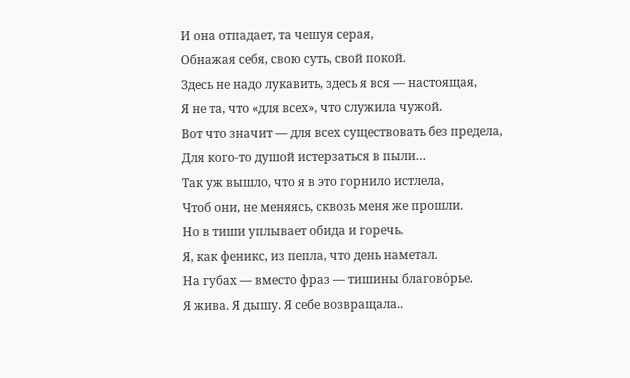И она отпадает, та чешуя серая,
Обнажая себя, свою суть, свой покой.
Здесь не надо лукавить, здесь я вся — настоящая,
Я не та, что «для всех», что служила чужой.
Вот что значит — для всех существовать без предела,
Для кого-то душой истерзаться в пыли…
Так уж вышло, что я в это горнило истлела,
Чтоб они, не меняясь, сквозь меня же прошли.
Но в тиши уплывает обида и горечь.
Я, как феникс, из пепла, что день наметал.
На губах — вместо фраз — тишины благово́рье.
Я жива. Я дышу. Я себе возвращала..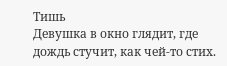Тишь
Девушка в окно глядит, где дождь стучит, как чей-то стих.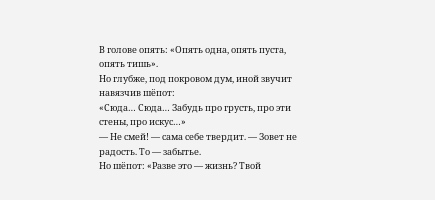В голове опять: «Опять одна, опять пуста, опять тишь».
Но глубже, под покровом дум, иной звучит навязчив шёпот:
«Сюда… Сюда… Забудь про грусть, про эти стены, про искус…»
— Не смей! — сама себе твердит. — Зовет не радость. То — забытье.
Но шёпот: «Разве это — жизнь? Твой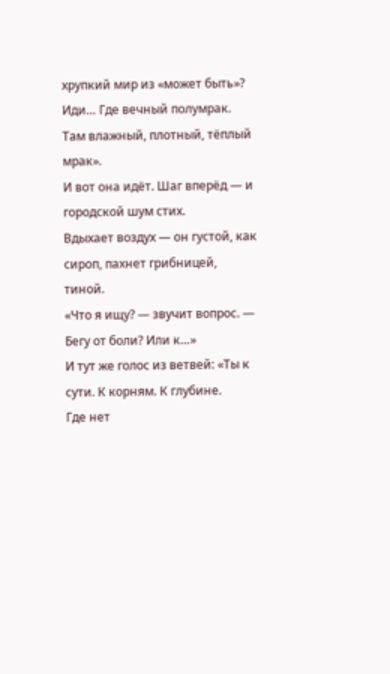хрупкий мир из «может быть»?
Иди… Где вечный полумрак. Там влажный, плотный, тёплый мрак».
И вот она идёт. Шаг вперёд — и городской шум стих.
Вдыхает воздух — он густой, как сироп, пахнет грибницей, тиной.
«Что я ищу? — звучит вопрос. — Бегу от боли? Или к…»
И тут же голос из ветвей: «Ты к сути. К корням. К глубине.
Где нет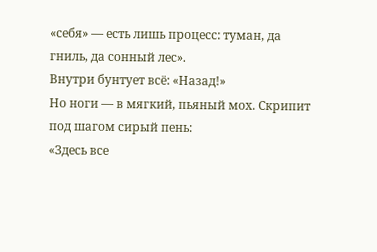«себя» — есть лишь процесс: туман, да гниль, да сонный лес».
Внутри бунтует всё: «Назад!»
Но ноги — в мягкий, пьяный мох. Скрипит под шагом сирый пень:
«Здесь все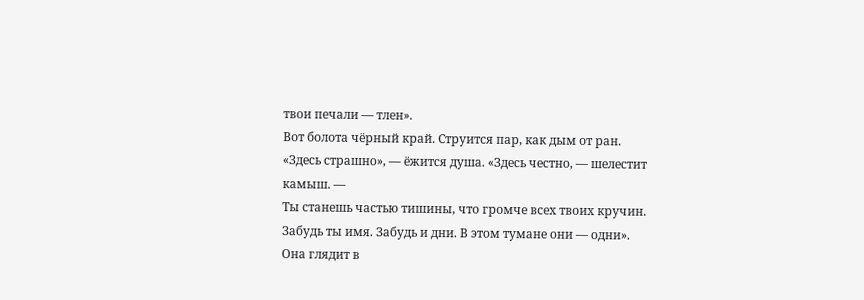твои печали — тлен».
Вот болота чёрный край. Струится пар, как дым от ран.
«Здесь страшно», — ёжится душа. «Здесь честно, — шелестит камыш. —
Ты станешь частью тишины, что громче всех твоих кручин.
Забудь ты имя. Забудь и дни. В этом тумане они — одни».
Она глядит в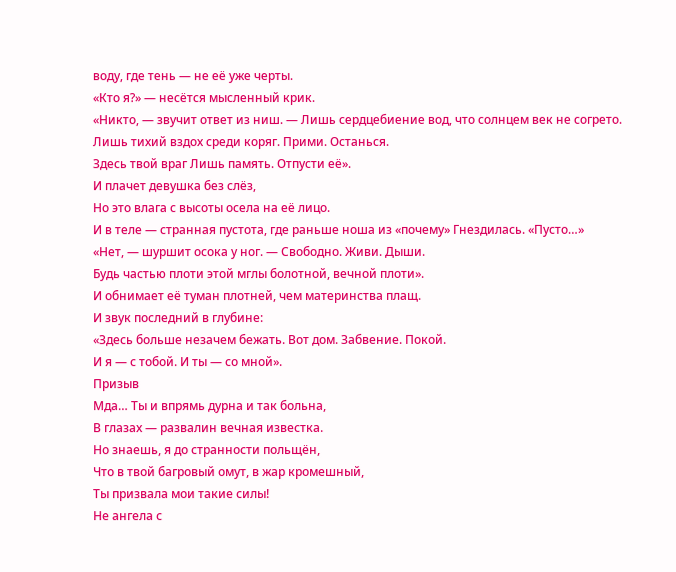воду, где тень — не её уже черты.
«Кто я?» — несётся мысленный крик.
«Никто, — звучит ответ из ниш. — Лишь сердцебиение вод, что солнцем век не согрето.
Лишь тихий вздох среди коряг. Прими. Останься.
Здесь твой враг Лишь память. Отпусти её».
И плачет девушка без слёз,
Но это влага с высоты осела на её лицо.
И в теле — странная пустота, где раньше ноша из «почему» Гнездилась. «Пусто…»
«Нет, — шуршит осока у ног. — Свободно. Живи. Дыши.
Будь частью плоти этой мглы болотной, вечной плоти».
И обнимает её туман плотней, чем материнства плащ.
И звук последний в глубине:
«Здесь больше незачем бежать. Вот дом. Забвение. Покой.
И я — с тобой. И ты — со мной».
Призыв
Мда… Ты и впрямь дурна и так больна,
В глазах — развалин вечная известка.
Но знаешь, я до странности польщён,
Что в твой багровый омут, в жар кромешный,
Ты призвала мои такие силы!
Не ангела с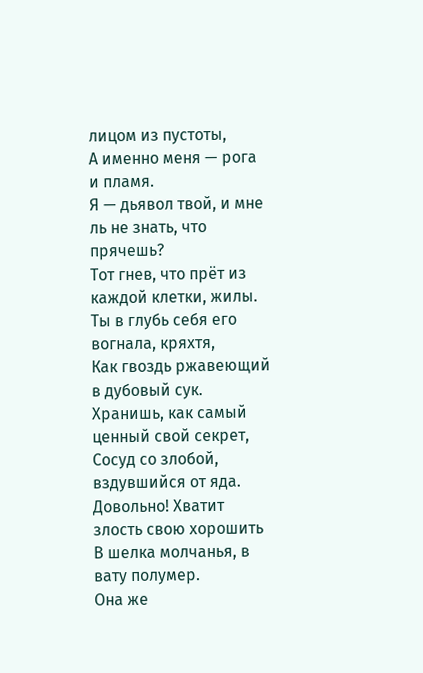лицом из пустоты,
А именно меня — рога и пламя.
Я — дьявол твой, и мне ль не знать, что прячешь?
Тот гнев, что прёт из каждой клетки, жилы.
Ты в глубь себя его вогнала, кряхтя,
Как гвоздь ржавеющий в дубовый сук.
Хранишь, как самый ценный свой секрет,
Сосуд со злобой, вздувшийся от яда.
Довольно! Хватит злость свою хорошить
В шелка молчанья, в вату полумер.
Она же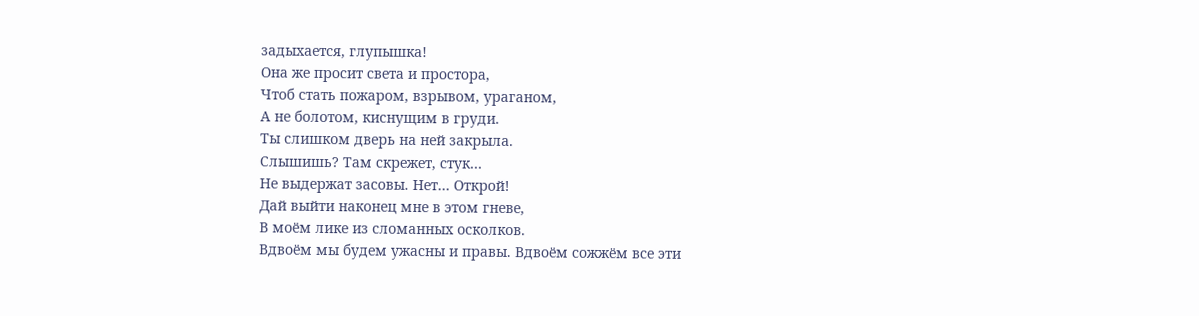задыхается, глупышка!
Она же просит света и простора,
Чтоб стать пожаром, взрывом, ураганом,
А не болотом, киснущим в груди.
Ты слишком дверь на ней закрыла.
Слышишь? Там скрежет, стук…
Не выдержат засовы. Нет… Открой!
Дай выйти наконец мне в этом гневе,
В моём лике из сломанных осколков.
Вдвоём мы будем ужасны и правы. Вдвоём сожжём все эти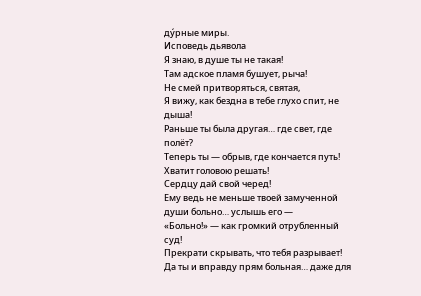ду́рные миры.
Исповедь дьявола
Я знаю, в душе ты не такая!
Там адское пламя бушует, рыча!
Не смей притворяться, святая,
Я вижу, как бездна в тебе глухо спит, не дыша!
Раньше ты была другая… где свет, где полёт?
Теперь ты — обрыв, где кончается путь!
Хватит головою решать!
Сердцу дай свой черед!
Ему ведь не меньше твоей замученной души больно… услышь его —
«Больно!» — как громкий отрубленный суд!
Прекрати скрывать, что тебя разрывает!
Да ты и вправду прям больная… даже для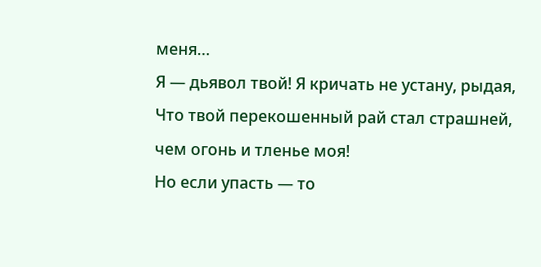меня…
Я — дьявол твой! Я кричать не устану, рыдая,
Что твой перекошенный рай стал страшней, чем огонь и тленье моя!
Но если упасть — то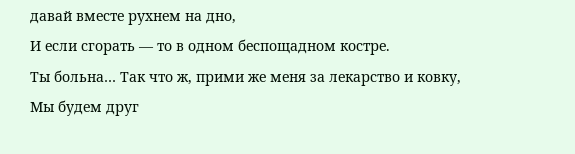давай вместе рухнем на дно,
И если сгорать — то в одном беспощадном костре.
Ты больна… Так что ж, прими же меня за лекарство и ковку,
Мы будем друг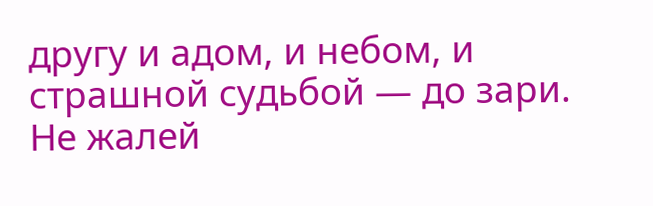другу и адом, и небом, и страшной судьбой — до зари.
Не жалей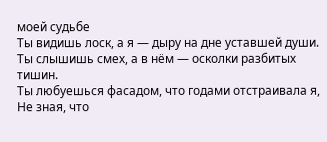моей судьбе
Ты видишь лоск, а я — дыру на дне уставшей души.
Ты слышишь смех, а в нём — осколки разбитых тишин.
Ты любуешься фасадом, что годами отстраивала я,
Не зная, что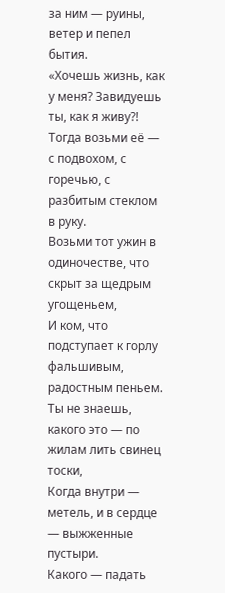за ним — руины, ветер и пепел бытия.
«Хочешь жизнь, как у меня? Завидуешь ты, как я живу?!
Тогда возьми её — с подвохом, с горечью, с разбитым стеклом в руку.
Возьми тот ужин в одиночестве, что скрыт за щедрым угощеньем,
И ком, что подступает к горлу фальшивым, радостным пеньем.
Ты не знаешь, какого это — по жилам лить свинец тоски,
Когда внутри — метель, и в сердце — выжженные пустыри.
Какого — падать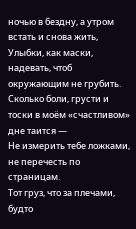ночью в бездну, а утром встать и снова жить,
Улыбки, как маски, надевать, чтоб окружающим не грубить.
Сколько боли, грусти и тоски в моём «счастливом» дне таится —
Не измерить тебе ложками, не перечесть по страницам.
Тот груз, что за плечами, будто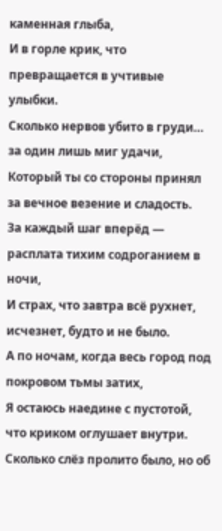каменная глыба,
И в горле крик, что превращается в учтивые улыбки.
Сколько нервов убито в груди… за один лишь миг удачи,
Который ты со стороны принял за вечное везение и сладость.
За каждый шаг вперёд — расплата тихим содроганием в ночи,
И страх, что завтра всё рухнет, исчезнет, будто и не было.
А по ночам, когда весь город под покровом тьмы затих,
Я остаюсь наедине с пустотой, что криком оглушает внутри.
Сколько слёз пролито было, но об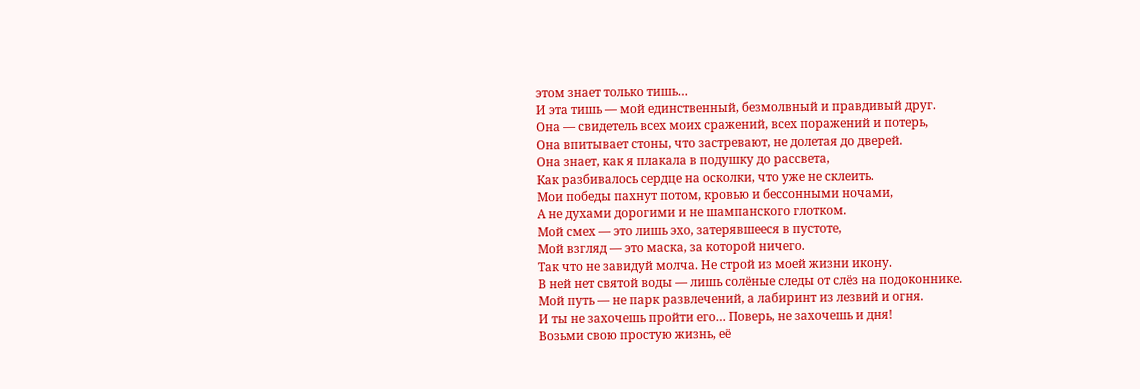этом знает только тишь…
И эта тишь — мой единственный, безмолвный и правдивый друг.
Она — свидетель всех моих сражений, всех поражений и потерь,
Она впитывает стоны, что застревают, не долетая до дверей.
Она знает, как я плакала в подушку до рассвета,
Как разбивалось сердце на осколки, что уже не склеить.
Мои победы пахнут потом, кровью и бессонными ночами,
А не духами дорогими и не шампанского глотком.
Мой смех — это лишь эхо, затерявшееся в пустоте,
Мой взгляд — это маска, за которой ничего.
Так что не завидуй молча. Не строй из моей жизни икону.
В ней нет святой воды — лишь солёные следы от слёз на подоконнике.
Мой путь — не парк развлечений, а лабиринт из лезвий и огня.
И ты не захочешь пройти его… Поверь, не захочешь и дня!
Возьми свою простую жизнь, её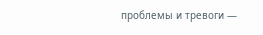проблемы и тревоги —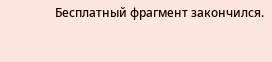Бесплатный фрагмент закончился.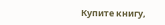Купите книгу,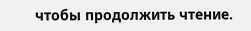чтобы продолжить чтение.